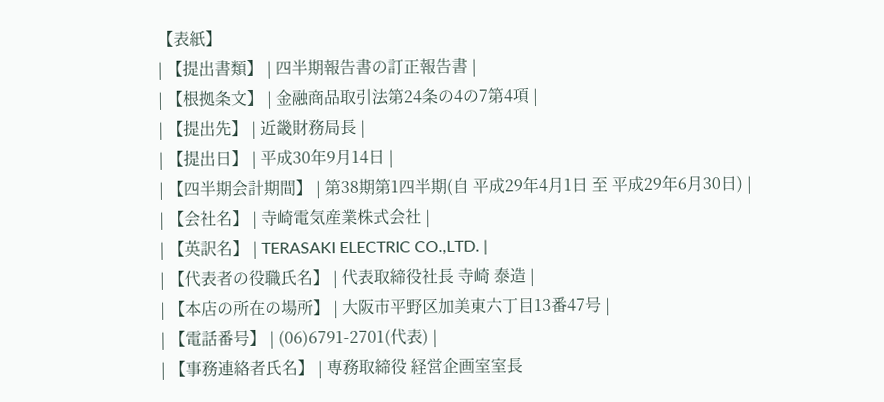【表紙】
| 【提出書類】 | 四半期報告書の訂正報告書 |
| 【根拠条文】 | 金融商品取引法第24条の4の7第4項 |
| 【提出先】 | 近畿財務局長 |
| 【提出日】 | 平成30年9月14日 |
| 【四半期会計期間】 | 第38期第1四半期(自 平成29年4月1日 至 平成29年6月30日) |
| 【会社名】 | 寺崎電気産業株式会社 |
| 【英訳名】 | TERASAKI ELECTRIC CO.,LTD. |
| 【代表者の役職氏名】 | 代表取締役社長 寺崎 泰造 |
| 【本店の所在の場所】 | 大阪市平野区加美東六丁目13番47号 |
| 【電話番号】 | (06)6791-2701(代表) |
| 【事務連絡者氏名】 | 専務取締役 経営企画室室長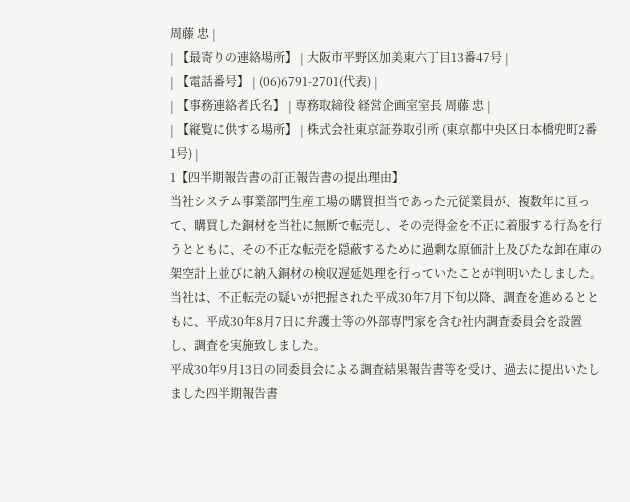周藤 忠 |
| 【最寄りの連絡場所】 | 大阪市平野区加美東六丁目13番47号 |
| 【電話番号】 | (06)6791-2701(代表) |
| 【事務連絡者氏名】 | 専務取締役 経営企画室室長 周藤 忠 |
| 【縦覧に供する場所】 | 株式会社東京証券取引所 (東京都中央区日本橋兜町2番1号) |
1【四半期報告書の訂正報告書の提出理由】
当社システム事業部門生産工場の購買担当であった元従業員が、複数年に亘って、購買した銅材を当社に無断で転売し、その売得金を不正に着服する行為を行うとともに、その不正な転売を隠蔽するために過剰な原価計上及びたな卸在庫の架空計上並びに納入銅材の検収遅延処理を行っていたことが判明いたしました。
当社は、不正転売の疑いが把握された平成30年7月下旬以降、調査を進めるとともに、平成30年8月7日に弁護士等の外部専門家を含む社内調査委員会を設置し、調査を実施致しました。
平成30年9月13日の同委員会による調査結果報告書等を受け、過去に提出いたしました四半期報告書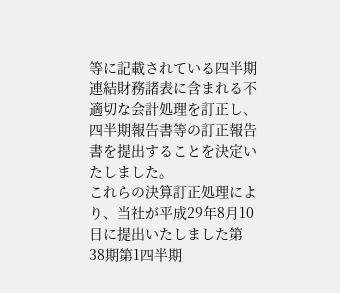等に記載されている四半期連結財務諸表に含まれる不適切な会計処理を訂正し、四半期報告書等の訂正報告書を提出することを決定いたしました。
これらの決算訂正処理により、当社が平成29年8月10日に提出いたしました第38期第1四半期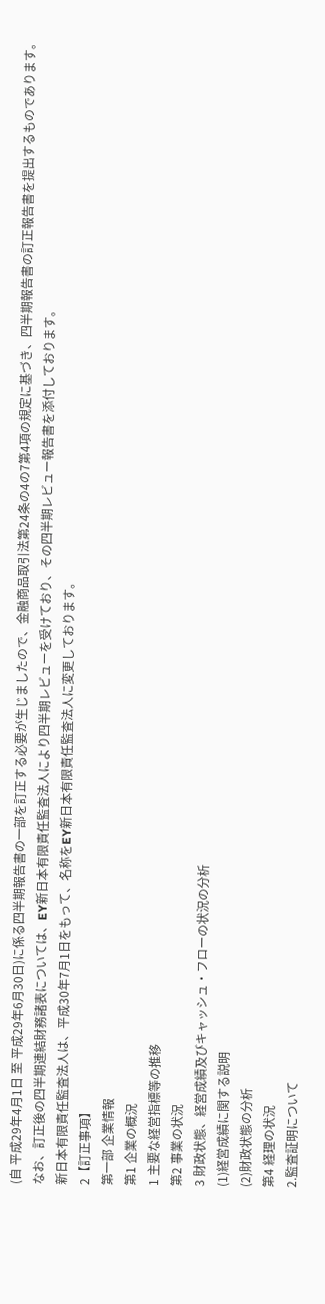(自 平成29年4月1日 至 平成29年6月30日)に係る四半期報告書の一部を訂正する必要が生じましたので、金融商品取引法第24条の4の7第4項の規定に基づき、四半期報告書の訂正報告書を提出するものであります。
なお、訂正後の四半期連結財務諸表については、EY新日本有限責任監査法人により四半期レビューを受けており、その四半期レビュー報告書を添付しております。
新日本有限責任監査法人は、平成30年7月1日をもって、名称をEY新日本有限責任監査法人に変更しております。
2【訂正事項】
第一部 企業情報
第1 企業の概況
1 主要な経営指標等の推移
第2 事業の状況
3 財政状態、経営成績及びキャッシュ・フローの状況の分析
(1)経営成績に関する説明
(2)財政状態の分析
第4 経理の状況
2.監査証明について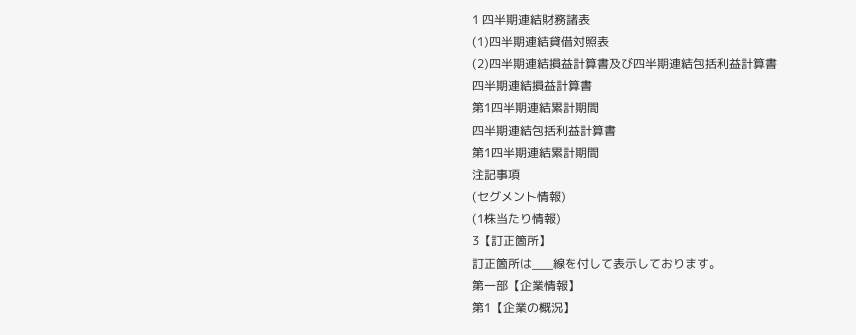1 四半期連結財務諸表
(1)四半期連結貸借対照表
(2)四半期連結損益計算書及び四半期連結包括利益計算書
四半期連結損益計算書
第1四半期連結累計期間
四半期連結包括利益計算書
第1四半期連結累計期間
注記事項
(セグメント情報)
(1株当たり情報)
3【訂正箇所】
訂正箇所は___線を付して表示しております。
第一部【企業情報】
第1【企業の概況】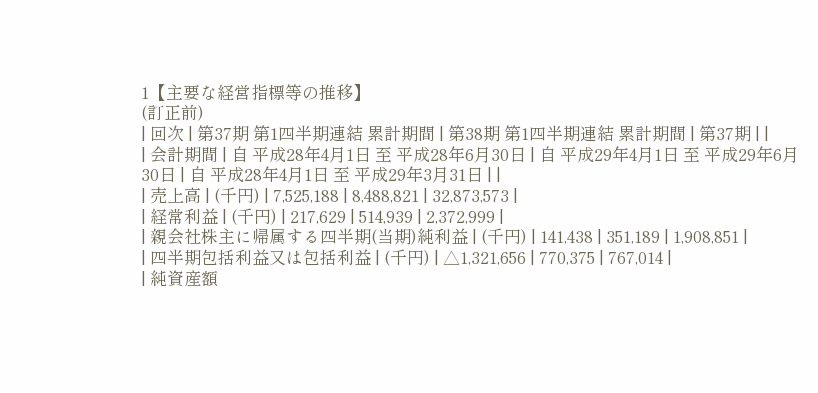1【主要な経営指標等の推移】
(訂正前)
| 回次 | 第37期 第1四半期連結 累計期間 | 第38期 第1四半期連結 累計期間 | 第37期 | |
| 会計期間 | 自 平成28年4月1日 至 平成28年6月30日 | 自 平成29年4月1日 至 平成29年6月30日 | 自 平成28年4月1日 至 平成29年3月31日 | |
| 売上高 | (千円) | 7,525,188 | 8,488,821 | 32,873,573 |
| 経常利益 | (千円) | 217,629 | 514,939 | 2,372,999 |
| 親会社株主に帰属する四半期(当期)純利益 | (千円) | 141,438 | 351,189 | 1,908,851 |
| 四半期包括利益又は包括利益 | (千円) | △1,321,656 | 770,375 | 767,014 |
| 純資産額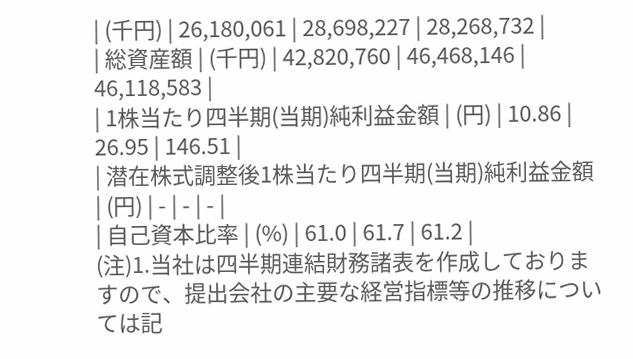| (千円) | 26,180,061 | 28,698,227 | 28,268,732 |
| 総資産額 | (千円) | 42,820,760 | 46,468,146 | 46,118,583 |
| 1株当たり四半期(当期)純利益金額 | (円) | 10.86 | 26.95 | 146.51 |
| 潜在株式調整後1株当たり四半期(当期)純利益金額 | (円) | - | - | - |
| 自己資本比率 | (%) | 61.0 | 61.7 | 61.2 |
(注)1.当社は四半期連結財務諸表を作成しておりますので、提出会社の主要な経営指標等の推移については記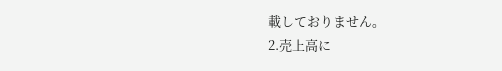載しておりません。
2.売上高に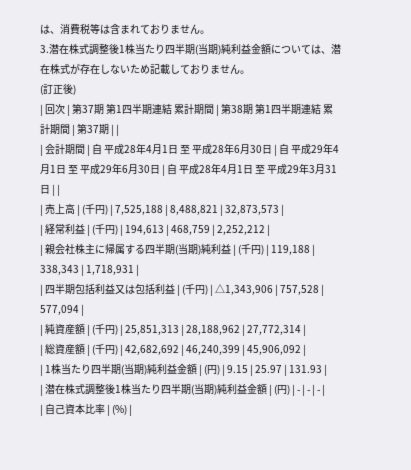は、消費税等は含まれておりません。
3.潜在株式調整後1株当たり四半期(当期)純利益金額については、潜在株式が存在しないため記載しておりません。
(訂正後)
| 回次 | 第37期 第1四半期連結 累計期間 | 第38期 第1四半期連結 累計期間 | 第37期 | |
| 会計期間 | 自 平成28年4月1日 至 平成28年6月30日 | 自 平成29年4月1日 至 平成29年6月30日 | 自 平成28年4月1日 至 平成29年3月31日 | |
| 売上高 | (千円) | 7,525,188 | 8,488,821 | 32,873,573 |
| 経常利益 | (千円) | 194,613 | 468,759 | 2,252,212 |
| 親会社株主に帰属する四半期(当期)純利益 | (千円) | 119,188 | 338,343 | 1,718,931 |
| 四半期包括利益又は包括利益 | (千円) | △1,343,906 | 757,528 | 577,094 |
| 純資産額 | (千円) | 25,851,313 | 28,188,962 | 27,772,314 |
| 総資産額 | (千円) | 42,682,692 | 46,240,399 | 45,906,092 |
| 1株当たり四半期(当期)純利益金額 | (円) | 9.15 | 25.97 | 131.93 |
| 潜在株式調整後1株当たり四半期(当期)純利益金額 | (円) | - | - | - |
| 自己資本比率 | (%) |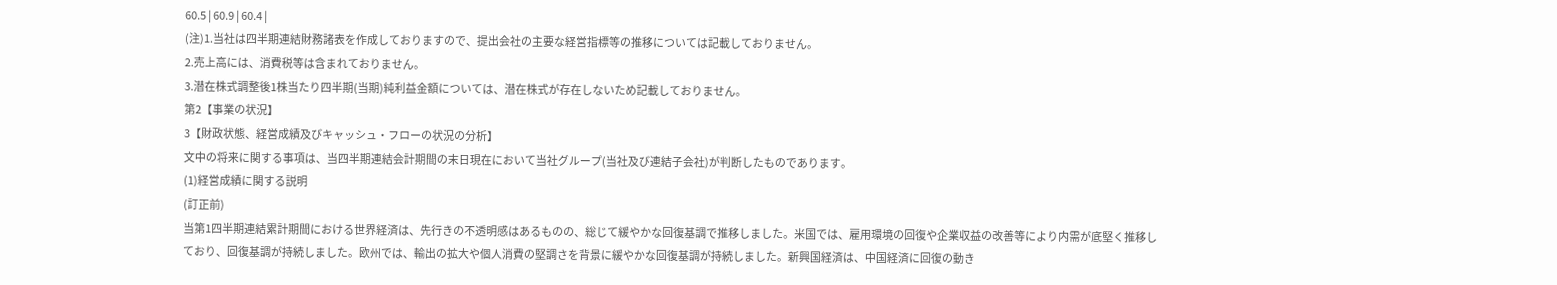60.5 | 60.9 | 60.4 |
(注)1.当社は四半期連結財務諸表を作成しておりますので、提出会社の主要な経営指標等の推移については記載しておりません。
2.売上高には、消費税等は含まれておりません。
3.潜在株式調整後1株当たり四半期(当期)純利益金額については、潜在株式が存在しないため記載しておりません。
第2【事業の状況】
3【財政状態、経営成績及びキャッシュ・フローの状況の分析】
文中の将来に関する事項は、当四半期連結会計期間の末日現在において当社グループ(当社及び連結子会社)が判断したものであります。
(1)経営成績に関する説明
(訂正前)
当第1四半期連結累計期間における世界経済は、先行きの不透明感はあるものの、総じて緩やかな回復基調で推移しました。米国では、雇用環境の回復や企業収益の改善等により内需が底堅く推移しており、回復基調が持続しました。欧州では、輸出の拡大や個人消費の堅調さを背景に緩やかな回復基調が持続しました。新興国経済は、中国経済に回復の動き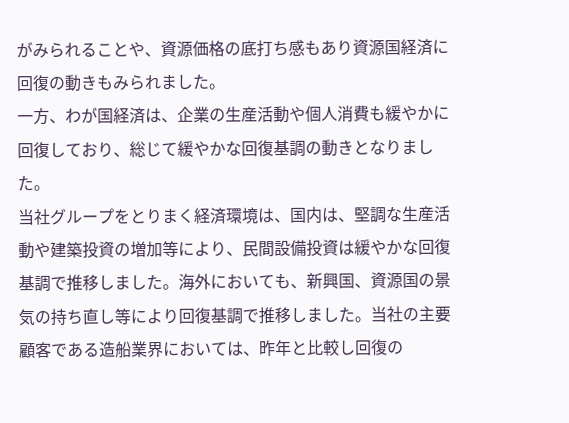がみられることや、資源価格の底打ち感もあり資源国経済に回復の動きもみられました。
一方、わが国経済は、企業の生産活動や個人消費も緩やかに回復しており、総じて緩やかな回復基調の動きとなりました。
当社グループをとりまく経済環境は、国内は、堅調な生産活動や建築投資の増加等により、民間設備投資は緩やかな回復基調で推移しました。海外においても、新興国、資源国の景気の持ち直し等により回復基調で推移しました。当社の主要顧客である造船業界においては、昨年と比較し回復の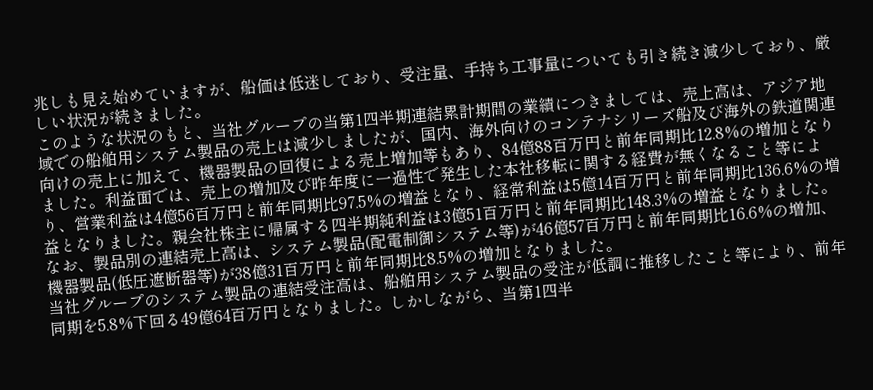兆しも見え始めていますが、船価は低迷しており、受注量、手持ち工事量についても引き続き減少しており、厳しい状況が続きました。
このような状況のもと、当社グループの当第1四半期連結累計期間の業績につきましては、売上高は、アジア地域での船舶用システム製品の売上は減少しましたが、国内、海外向けのコンテナシリーズ船及び海外の鉄道関連向けの売上に加えて、機器製品の回復による売上増加等もあり、84億88百万円と前年同期比12.8%の増加となりました。利益面では、売上の増加及び昨年度に一過性で発生した本社移転に関する経費が無くなること等により、営業利益は4億56百万円と前年同期比97.5%の増益となり、経常利益は5億14百万円と前年同期比136.6%の増益となりました。親会社株主に帰属する四半期純利益は3億51百万円と前年同期比148.3%の増益となりました。
なお、製品別の連結売上高は、システム製品(配電制御システム等)が46億57百万円と前年同期比16.6%の増加、機器製品(低圧遮断器等)が38億31百万円と前年同期比8.5%の増加となりました。
当社グループのシステム製品の連結受注高は、船舶用システム製品の受注が低調に推移したこと等により、前年同期を5.8%下回る49億64百万円となりました。しかしながら、当第1四半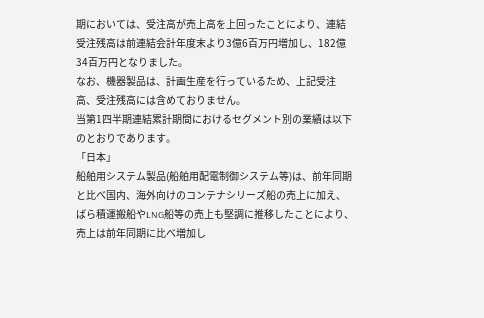期においては、受注高が売上高を上回ったことにより、連結受注残高は前連結会計年度末より3億6百万円増加し、182億34百万円となりました。
なお、機器製品は、計画生産を行っているため、上記受注高、受注残高には含めておりません。
当第1四半期連結累計期間におけるセグメント別の業績は以下のとおりであります。
「日本」
船舶用システム製品(船舶用配電制御システム等)は、前年同期と比べ国内、海外向けのコンテナシリーズ船の売上に加え、ばら積運搬船やLNG船等の売上も堅調に推移したことにより、売上は前年同期に比べ増加し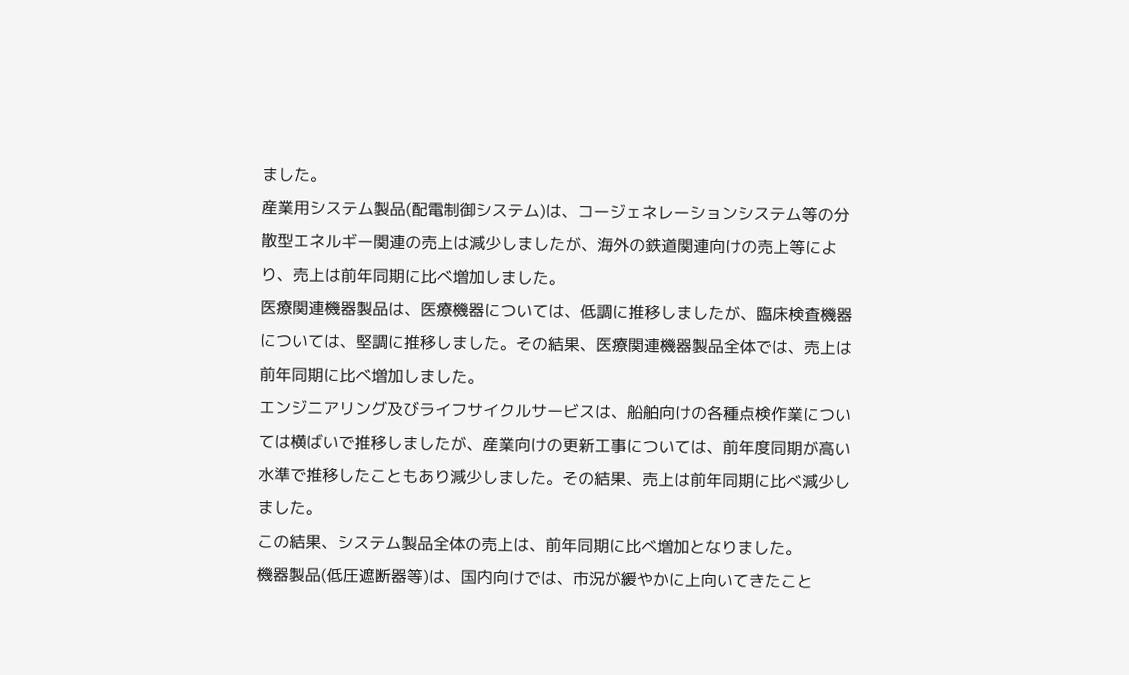ました。
産業用システム製品(配電制御システム)は、コージェネレーションシステム等の分散型エネルギー関連の売上は減少しましたが、海外の鉄道関連向けの売上等により、売上は前年同期に比べ増加しました。
医療関連機器製品は、医療機器については、低調に推移しましたが、臨床検査機器については、堅調に推移しました。その結果、医療関連機器製品全体では、売上は前年同期に比べ増加しました。
エンジニアリング及びライフサイクルサービスは、船舶向けの各種点検作業については横ばいで推移しましたが、産業向けの更新工事については、前年度同期が高い水準で推移したこともあり減少しました。その結果、売上は前年同期に比べ減少しました。
この結果、システム製品全体の売上は、前年同期に比べ増加となりました。
機器製品(低圧遮断器等)は、国内向けでは、市況が緩やかに上向いてきたこと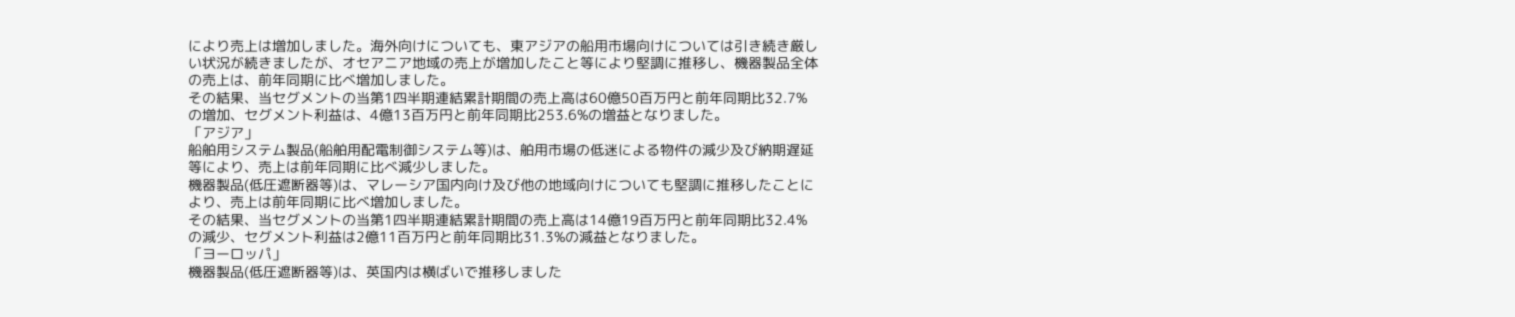により売上は増加しました。海外向けについても、東アジアの船用市場向けについては引き続き厳しい状況が続きましたが、オセアニア地域の売上が増加したこと等により堅調に推移し、機器製品全体の売上は、前年同期に比べ増加しました。
その結果、当セグメントの当第1四半期連結累計期間の売上高は60億50百万円と前年同期比32.7%の増加、セグメント利益は、4億13百万円と前年同期比253.6%の増益となりました。
「アジア」
船舶用システム製品(船舶用配電制御システム等)は、舶用市場の低迷による物件の減少及び納期遅延等により、売上は前年同期に比べ減少しました。
機器製品(低圧遮断器等)は、マレーシア国内向け及び他の地域向けについても堅調に推移したことにより、売上は前年同期に比べ増加しました。
その結果、当セグメントの当第1四半期連結累計期間の売上高は14億19百万円と前年同期比32.4%の減少、セグメント利益は2億11百万円と前年同期比31.3%の減益となりました。
「ヨーロッパ」
機器製品(低圧遮断器等)は、英国内は横ばいで推移しました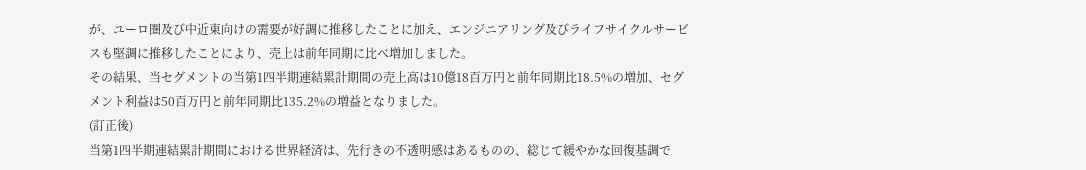が、ユーロ圏及び中近東向けの需要が好調に推移したことに加え、エンジニアリング及びライフサイクルサービスも堅調に推移したことにより、売上は前年同期に比べ増加しました。
その結果、当セグメントの当第1四半期連結累計期間の売上高は10億18百万円と前年同期比18.5%の増加、セグメント利益は50百万円と前年同期比135.2%の増益となりました。
(訂正後)
当第1四半期連結累計期間における世界経済は、先行きの不透明感はあるものの、総じて緩やかな回復基調で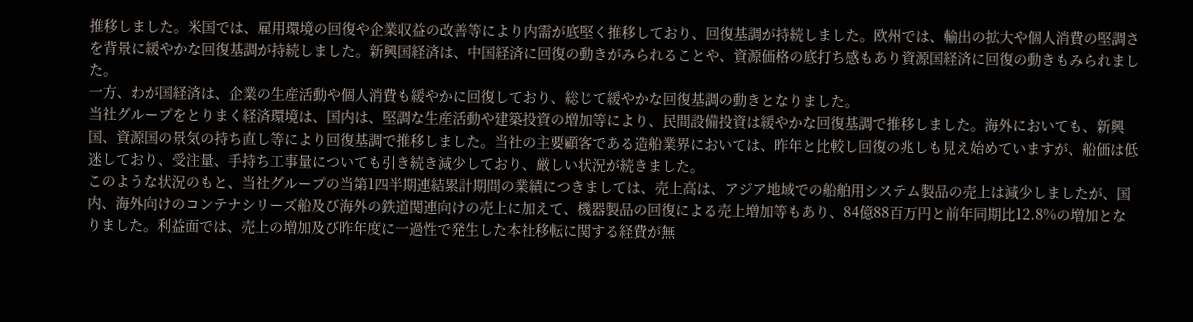推移しました。米国では、雇用環境の回復や企業収益の改善等により内需が底堅く推移しており、回復基調が持続しました。欧州では、輸出の拡大や個人消費の堅調さを背景に緩やかな回復基調が持続しました。新興国経済は、中国経済に回復の動きがみられることや、資源価格の底打ち感もあり資源国経済に回復の動きもみられました。
一方、わが国経済は、企業の生産活動や個人消費も緩やかに回復しており、総じて緩やかな回復基調の動きとなりました。
当社グループをとりまく経済環境は、国内は、堅調な生産活動や建築投資の増加等により、民間設備投資は緩やかな回復基調で推移しました。海外においても、新興国、資源国の景気の持ち直し等により回復基調で推移しました。当社の主要顧客である造船業界においては、昨年と比較し回復の兆しも見え始めていますが、船価は低迷しており、受注量、手持ち工事量についても引き続き減少しており、厳しい状況が続きました。
このような状況のもと、当社グループの当第1四半期連結累計期間の業績につきましては、売上高は、アジア地域での船舶用システム製品の売上は減少しましたが、国内、海外向けのコンテナシリーズ船及び海外の鉄道関連向けの売上に加えて、機器製品の回復による売上増加等もあり、84億88百万円と前年同期比12.8%の増加となりました。利益面では、売上の増加及び昨年度に一過性で発生した本社移転に関する経費が無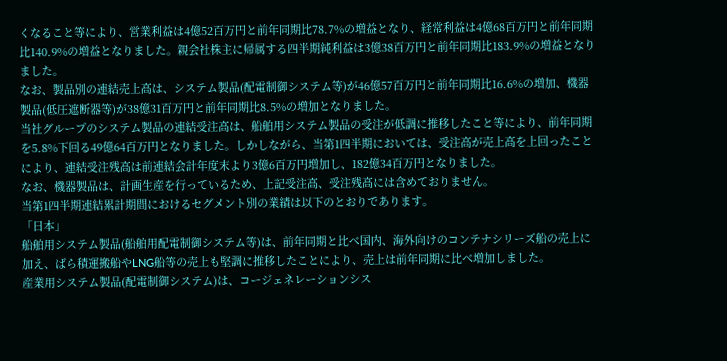くなること等により、営業利益は4億52百万円と前年同期比78.7%の増益となり、経常利益は4億68百万円と前年同期比140.9%の増益となりました。親会社株主に帰属する四半期純利益は3億38百万円と前年同期比183.9%の増益となりました。
なお、製品別の連結売上高は、システム製品(配電制御システム等)が46億57百万円と前年同期比16.6%の増加、機器製品(低圧遮断器等)が38億31百万円と前年同期比8.5%の増加となりました。
当社グループのシステム製品の連結受注高は、船舶用システム製品の受注が低調に推移したこと等により、前年同期を5.8%下回る49億64百万円となりました。しかしながら、当第1四半期においては、受注高が売上高を上回ったことにより、連結受注残高は前連結会計年度末より3億6百万円増加し、182億34百万円となりました。
なお、機器製品は、計画生産を行っているため、上記受注高、受注残高には含めておりません。
当第1四半期連結累計期間におけるセグメント別の業績は以下のとおりであります。
「日本」
船舶用システム製品(船舶用配電制御システム等)は、前年同期と比べ国内、海外向けのコンテナシリーズ船の売上に加え、ばら積運搬船やLNG船等の売上も堅調に推移したことにより、売上は前年同期に比べ増加しました。
産業用システム製品(配電制御システム)は、コージェネレーションシス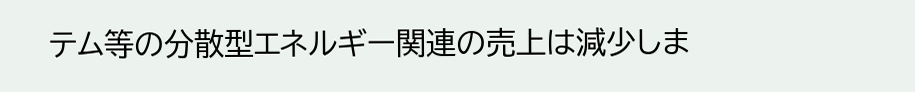テム等の分散型エネルギー関連の売上は減少しま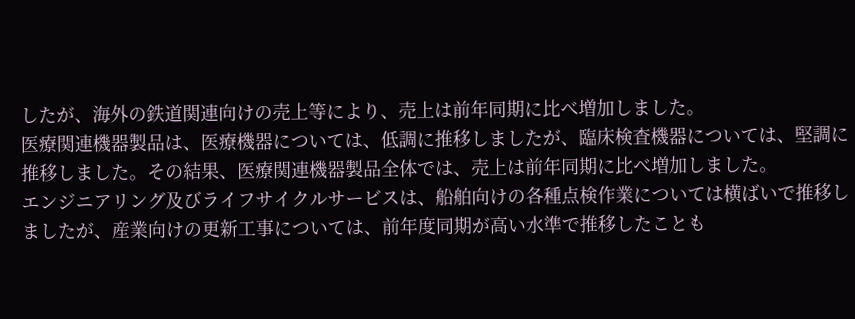したが、海外の鉄道関連向けの売上等により、売上は前年同期に比べ増加しました。
医療関連機器製品は、医療機器については、低調に推移しましたが、臨床検査機器については、堅調に推移しました。その結果、医療関連機器製品全体では、売上は前年同期に比べ増加しました。
エンジニアリング及びライフサイクルサービスは、船舶向けの各種点検作業については横ばいで推移しましたが、産業向けの更新工事については、前年度同期が高い水準で推移したことも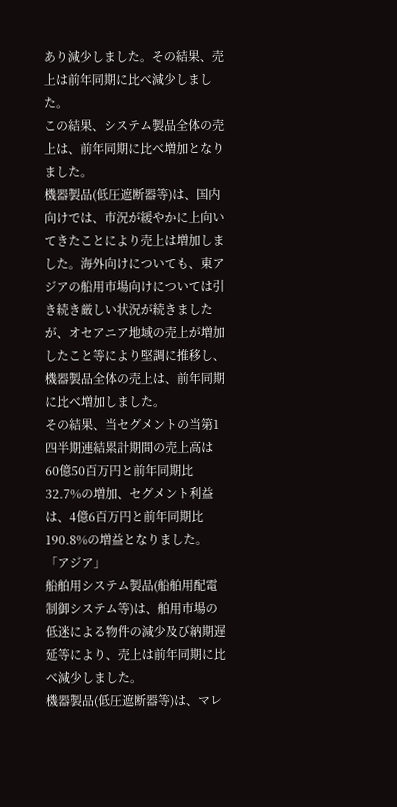あり減少しました。その結果、売上は前年同期に比べ減少しました。
この結果、システム製品全体の売上は、前年同期に比べ増加となりました。
機器製品(低圧遮断器等)は、国内向けでは、市況が緩やかに上向いてきたことにより売上は増加しました。海外向けについても、東アジアの船用市場向けについては引き続き厳しい状況が続きましたが、オセアニア地域の売上が増加したこと等により堅調に推移し、機器製品全体の売上は、前年同期に比べ増加しました。
その結果、当セグメントの当第1四半期連結累計期間の売上高は60億50百万円と前年同期比32.7%の増加、セグメント利益は、4億6百万円と前年同期比190.8%の増益となりました。
「アジア」
船舶用システム製品(船舶用配電制御システム等)は、舶用市場の低迷による物件の減少及び納期遅延等により、売上は前年同期に比べ減少しました。
機器製品(低圧遮断器等)は、マレ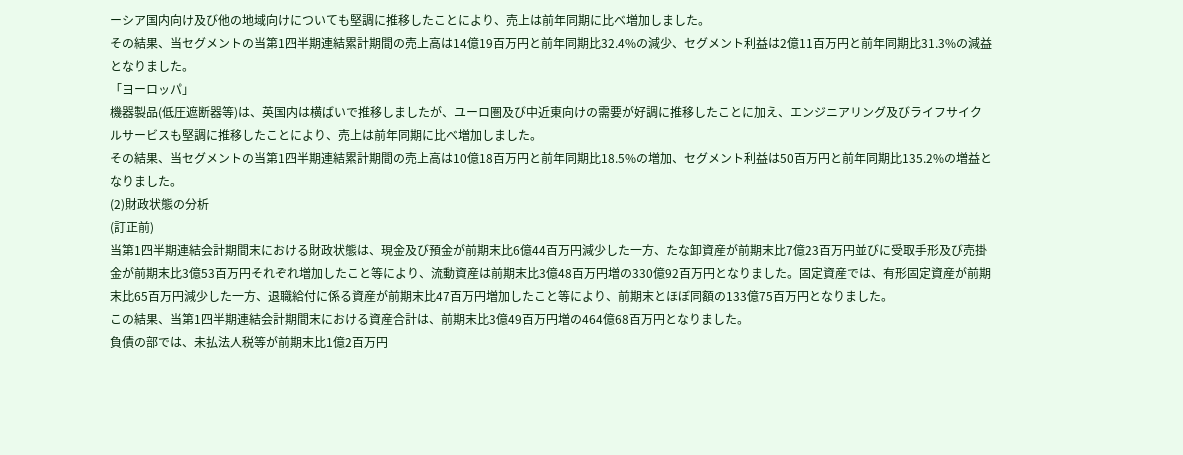ーシア国内向け及び他の地域向けについても堅調に推移したことにより、売上は前年同期に比べ増加しました。
その結果、当セグメントの当第1四半期連結累計期間の売上高は14億19百万円と前年同期比32.4%の減少、セグメント利益は2億11百万円と前年同期比31.3%の減益となりました。
「ヨーロッパ」
機器製品(低圧遮断器等)は、英国内は横ばいで推移しましたが、ユーロ圏及び中近東向けの需要が好調に推移したことに加え、エンジニアリング及びライフサイクルサービスも堅調に推移したことにより、売上は前年同期に比べ増加しました。
その結果、当セグメントの当第1四半期連結累計期間の売上高は10億18百万円と前年同期比18.5%の増加、セグメント利益は50百万円と前年同期比135.2%の増益となりました。
(2)財政状態の分析
(訂正前)
当第1四半期連結会計期間末における財政状態は、現金及び預金が前期末比6億44百万円減少した一方、たな卸資産が前期末比7億23百万円並びに受取手形及び売掛金が前期末比3億53百万円それぞれ増加したこと等により、流動資産は前期末比3億48百万円増の330億92百万円となりました。固定資産では、有形固定資産が前期末比65百万円減少した一方、退職給付に係る資産が前期末比47百万円増加したこと等により、前期末とほぼ同額の133億75百万円となりました。
この結果、当第1四半期連結会計期間末における資産合計は、前期末比3億49百万円増の464億68百万円となりました。
負債の部では、未払法人税等が前期末比1億2百万円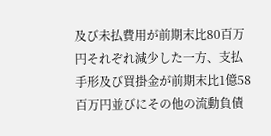及び未払費用が前期末比80百万円それぞれ減少した一方、支払手形及び買掛金が前期末比1億58百万円並びにその他の流動負債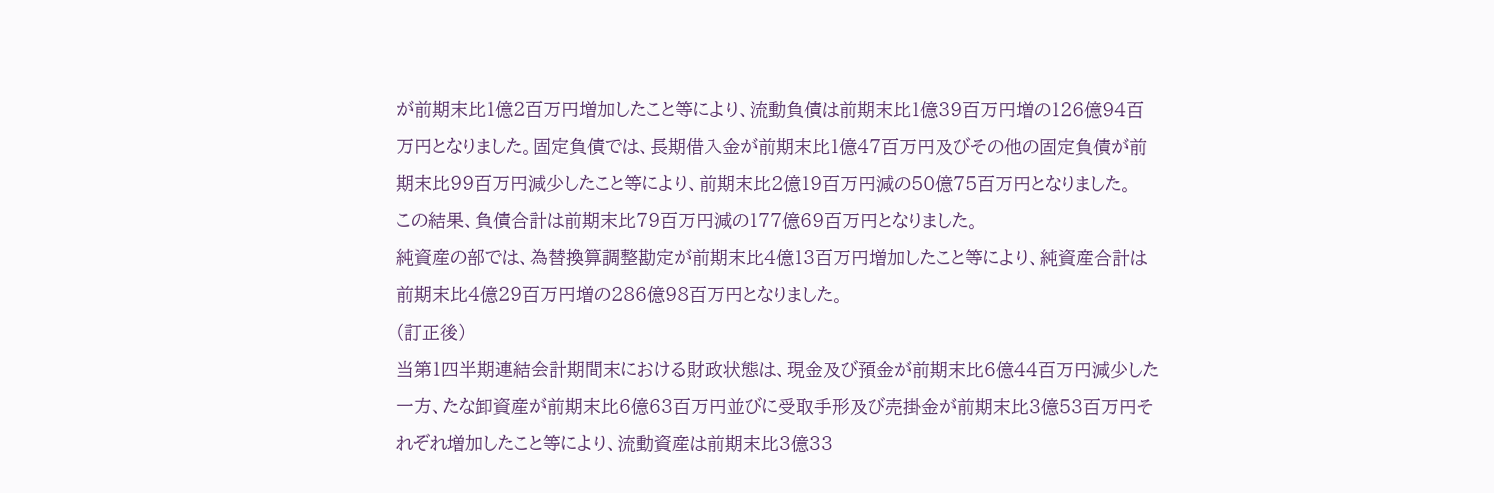が前期末比1億2百万円増加したこと等により、流動負債は前期末比1億39百万円増の126億94百万円となりました。固定負債では、長期借入金が前期末比1億47百万円及びその他の固定負債が前期末比99百万円減少したこと等により、前期末比2億19百万円減の50億75百万円となりました。
この結果、負債合計は前期末比79百万円減の177億69百万円となりました。
純資産の部では、為替換算調整勘定が前期末比4億13百万円増加したこと等により、純資産合計は前期末比4億29百万円増の286億98百万円となりました。
(訂正後)
当第1四半期連結会計期間末における財政状態は、現金及び預金が前期末比6億44百万円減少した一方、たな卸資産が前期末比6億63百万円並びに受取手形及び売掛金が前期末比3億53百万円それぞれ増加したこと等により、流動資産は前期末比3億33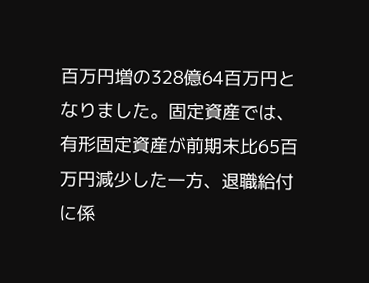百万円増の328億64百万円となりました。固定資産では、有形固定資産が前期末比65百万円減少した一方、退職給付に係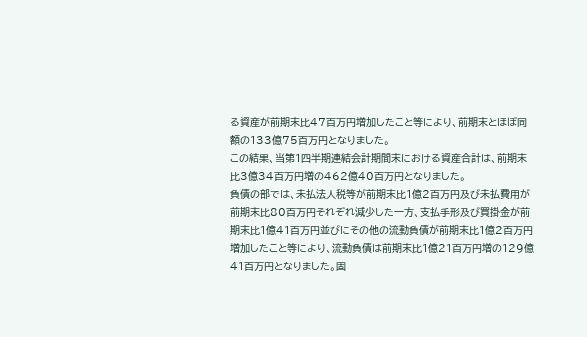る資産が前期末比47百万円増加したこと等により、前期末とほぼ同額の133億75百万円となりました。
この結果、当第1四半期連結会計期間末における資産合計は、前期末比3億34百万円増の462億40百万円となりました。
負債の部では、未払法人税等が前期末比1億2百万円及び未払費用が前期末比80百万円それぞれ減少した一方、支払手形及び買掛金が前期末比1億41百万円並びにその他の流動負債が前期末比1億2百万円増加したこと等により、流動負債は前期末比1億21百万円増の129億41百万円となりました。固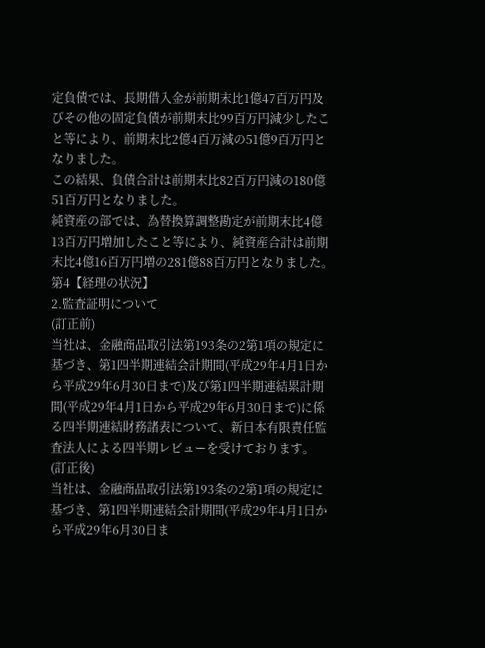定負債では、長期借入金が前期末比1億47百万円及びその他の固定負債が前期末比99百万円減少したこと等により、前期末比2億4百万減の51億9百万円となりました。
この結果、負債合計は前期末比82百万円減の180億51百万円となりました。
純資産の部では、為替換算調整勘定が前期末比4億13百万円増加したこと等により、純資産合計は前期末比4億16百万円増の281億88百万円となりました。
第4【経理の状況】
2.監査証明について
(訂正前)
当社は、金融商品取引法第193条の2第1項の規定に基づき、第1四半期連結会計期間(平成29年4月1日から平成29年6月30日まで)及び第1四半期連結累計期間(平成29年4月1日から平成29年6月30日まで)に係る四半期連結財務諸表について、新日本有限責任監査法人による四半期レビューを受けております。
(訂正後)
当社は、金融商品取引法第193条の2第1項の規定に基づき、第1四半期連結会計期間(平成29年4月1日から平成29年6月30日ま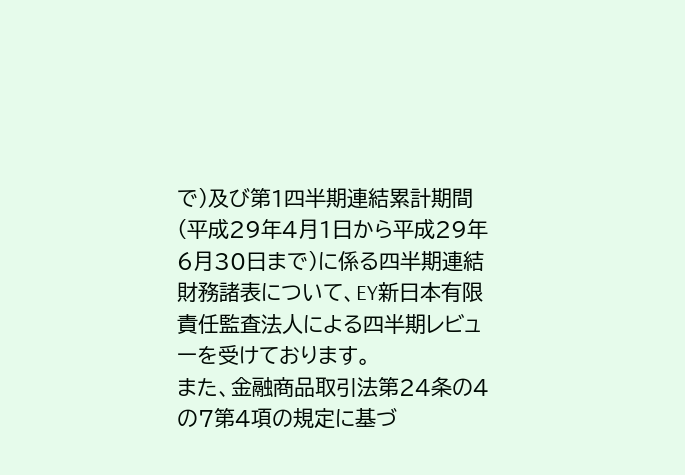で)及び第1四半期連結累計期間(平成29年4月1日から平成29年6月30日まで)に係る四半期連結財務諸表について、EY新日本有限責任監査法人による四半期レビューを受けております。
また、金融商品取引法第24条の4の7第4項の規定に基づ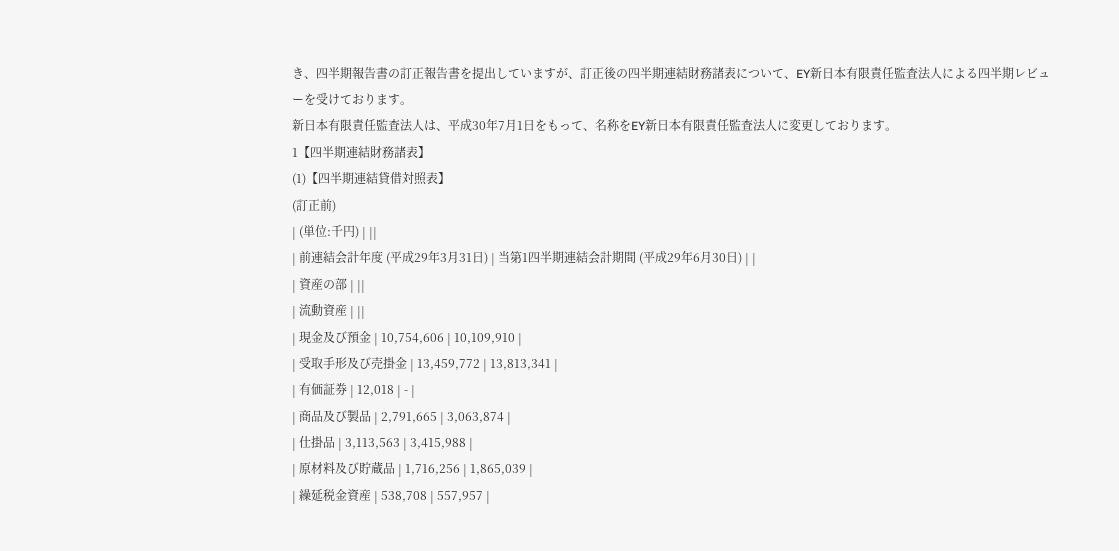き、四半期報告書の訂正報告書を提出していますが、訂正後の四半期連結財務諸表について、EY新日本有限責任監査法人による四半期レビューを受けております。
新日本有限責任監査法人は、平成30年7月1日をもって、名称をEY新日本有限責任監査法人に変更しております。
1【四半期連結財務諸表】
(1)【四半期連結貸借対照表】
(訂正前)
| (単位:千円) | ||
| 前連結会計年度 (平成29年3月31日) | 当第1四半期連結会計期間 (平成29年6月30日) | |
| 資産の部 | ||
| 流動資産 | ||
| 現金及び預金 | 10,754,606 | 10,109,910 |
| 受取手形及び売掛金 | 13,459,772 | 13,813,341 |
| 有価証券 | 12,018 | - |
| 商品及び製品 | 2,791,665 | 3,063,874 |
| 仕掛品 | 3,113,563 | 3,415,988 |
| 原材料及び貯蔵品 | 1,716,256 | 1,865,039 |
| 繰延税金資産 | 538,708 | 557,957 |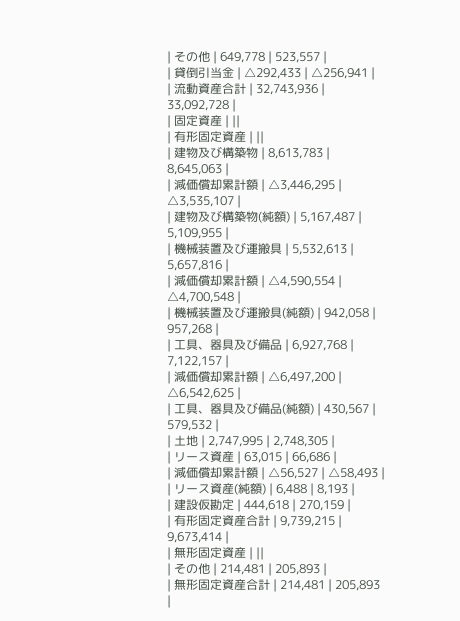| その他 | 649,778 | 523,557 |
| 貸倒引当金 | △292,433 | △256,941 |
| 流動資産合計 | 32,743,936 | 33,092,728 |
| 固定資産 | ||
| 有形固定資産 | ||
| 建物及び構築物 | 8,613,783 | 8,645,063 |
| 減価償却累計額 | △3,446,295 | △3,535,107 |
| 建物及び構築物(純額) | 5,167,487 | 5,109,955 |
| 機械装置及び運搬具 | 5,532,613 | 5,657,816 |
| 減価償却累計額 | △4,590,554 | △4,700,548 |
| 機械装置及び運搬具(純額) | 942,058 | 957,268 |
| 工具、器具及び備品 | 6,927,768 | 7,122,157 |
| 減価償却累計額 | △6,497,200 | △6,542,625 |
| 工具、器具及び備品(純額) | 430,567 | 579,532 |
| 土地 | 2,747,995 | 2,748,305 |
| リース資産 | 63,015 | 66,686 |
| 減価償却累計額 | △56,527 | △58,493 |
| リース資産(純額) | 6,488 | 8,193 |
| 建設仮勘定 | 444,618 | 270,159 |
| 有形固定資産合計 | 9,739,215 | 9,673,414 |
| 無形固定資産 | ||
| その他 | 214,481 | 205,893 |
| 無形固定資産合計 | 214,481 | 205,893 |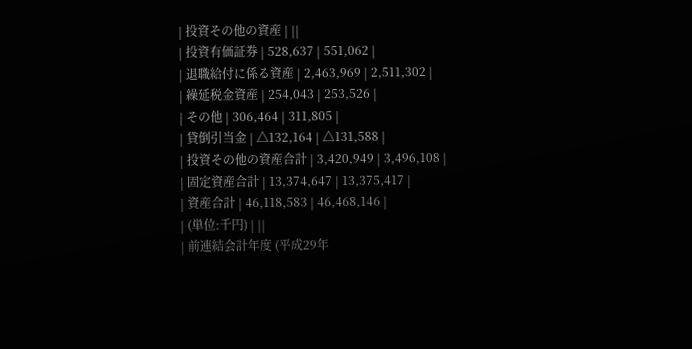| 投資その他の資産 | ||
| 投資有価証券 | 528,637 | 551,062 |
| 退職給付に係る資産 | 2,463,969 | 2,511,302 |
| 繰延税金資産 | 254,043 | 253,526 |
| その他 | 306,464 | 311,805 |
| 貸倒引当金 | △132,164 | △131,588 |
| 投資その他の資産合計 | 3,420,949 | 3,496,108 |
| 固定資産合計 | 13,374,647 | 13,375,417 |
| 資産合計 | 46,118,583 | 46,468,146 |
| (単位:千円) | ||
| 前連結会計年度 (平成29年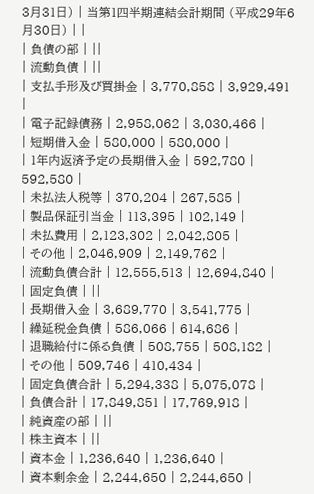3月31日) | 当第1四半期連結会計期間 (平成29年6月30日) | |
| 負債の部 | ||
| 流動負債 | ||
| 支払手形及び買掛金 | 3,770,858 | 3,929,491 |
| 電子記録債務 | 2,958,062 | 3,030,466 |
| 短期借入金 | 580,000 | 580,000 |
| 1年内返済予定の長期借入金 | 592,780 | 592,580 |
| 未払法人税等 | 370,204 | 267,585 |
| 製品保証引当金 | 113,395 | 102,149 |
| 未払費用 | 2,123,302 | 2,042,805 |
| その他 | 2,046,909 | 2,149,762 |
| 流動負債合計 | 12,555,513 | 12,694,840 |
| 固定負債 | ||
| 長期借入金 | 3,689,770 | 3,541,775 |
| 繰延税金負債 | 586,066 | 614,686 |
| 退職給付に係る負債 | 508,755 | 508,182 |
| その他 | 509,746 | 410,434 |
| 固定負債合計 | 5,294,338 | 5,075,078 |
| 負債合計 | 17,849,851 | 17,769,918 |
| 純資産の部 | ||
| 株主資本 | ||
| 資本金 | 1,236,640 | 1,236,640 |
| 資本剰余金 | 2,244,650 | 2,244,650 |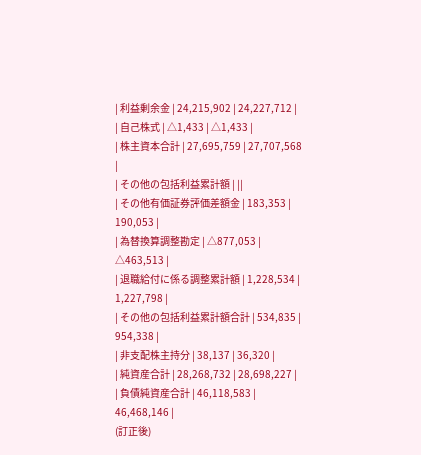| 利益剰余金 | 24,215,902 | 24,227,712 |
| 自己株式 | △1,433 | △1,433 |
| 株主資本合計 | 27,695,759 | 27,707,568 |
| その他の包括利益累計額 | ||
| その他有価証券評価差額金 | 183,353 | 190,053 |
| 為替換算調整勘定 | △877,053 | △463,513 |
| 退職給付に係る調整累計額 | 1,228,534 | 1,227,798 |
| その他の包括利益累計額合計 | 534,835 | 954,338 |
| 非支配株主持分 | 38,137 | 36,320 |
| 純資産合計 | 28,268,732 | 28,698,227 |
| 負債純資産合計 | 46,118,583 | 46,468,146 |
(訂正後)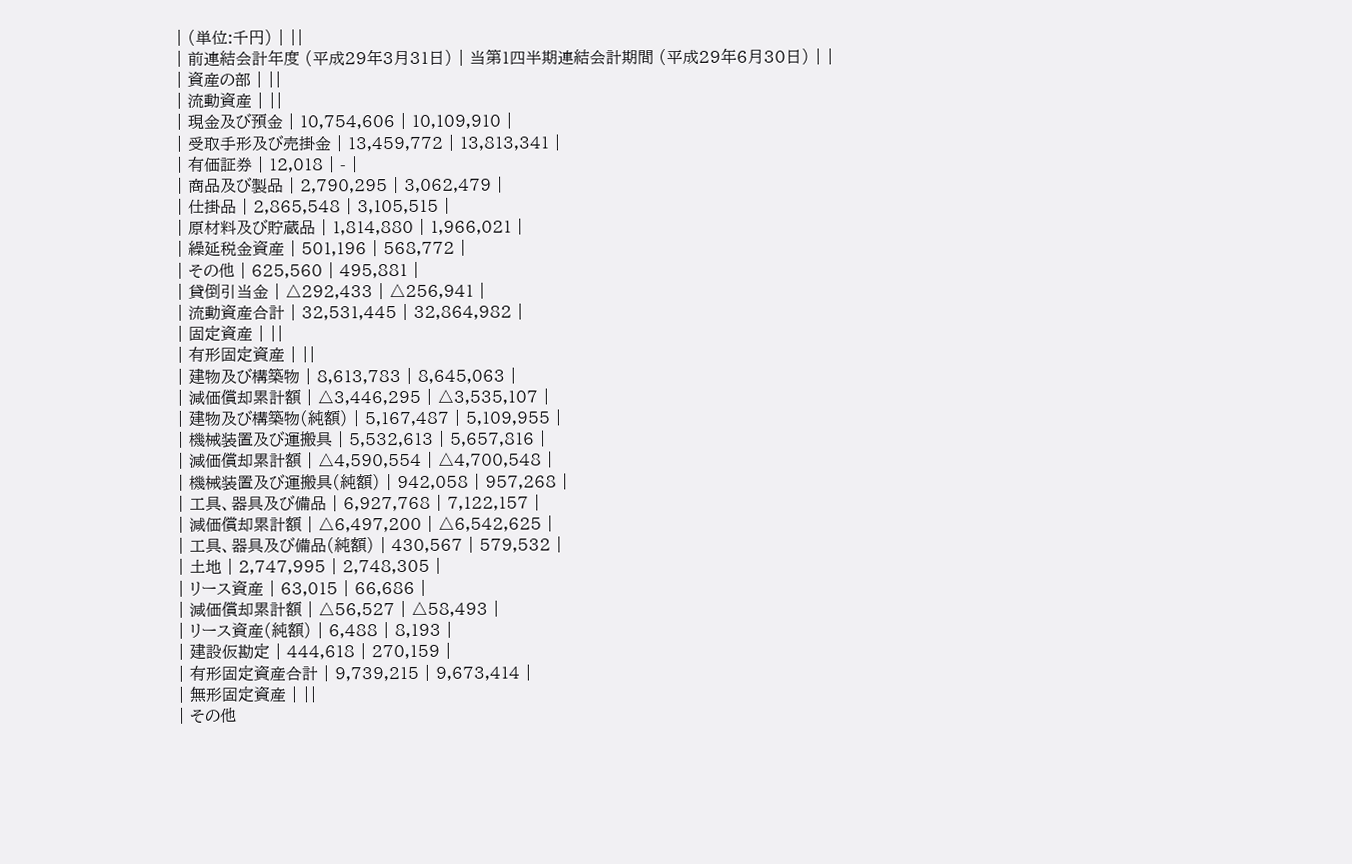| (単位:千円) | ||
| 前連結会計年度 (平成29年3月31日) | 当第1四半期連結会計期間 (平成29年6月30日) | |
| 資産の部 | ||
| 流動資産 | ||
| 現金及び預金 | 10,754,606 | 10,109,910 |
| 受取手形及び売掛金 | 13,459,772 | 13,813,341 |
| 有価証券 | 12,018 | - |
| 商品及び製品 | 2,790,295 | 3,062,479 |
| 仕掛品 | 2,865,548 | 3,105,515 |
| 原材料及び貯蔵品 | 1,814,880 | 1,966,021 |
| 繰延税金資産 | 501,196 | 568,772 |
| その他 | 625,560 | 495,881 |
| 貸倒引当金 | △292,433 | △256,941 |
| 流動資産合計 | 32,531,445 | 32,864,982 |
| 固定資産 | ||
| 有形固定資産 | ||
| 建物及び構築物 | 8,613,783 | 8,645,063 |
| 減価償却累計額 | △3,446,295 | △3,535,107 |
| 建物及び構築物(純額) | 5,167,487 | 5,109,955 |
| 機械装置及び運搬具 | 5,532,613 | 5,657,816 |
| 減価償却累計額 | △4,590,554 | △4,700,548 |
| 機械装置及び運搬具(純額) | 942,058 | 957,268 |
| 工具、器具及び備品 | 6,927,768 | 7,122,157 |
| 減価償却累計額 | △6,497,200 | △6,542,625 |
| 工具、器具及び備品(純額) | 430,567 | 579,532 |
| 土地 | 2,747,995 | 2,748,305 |
| リース資産 | 63,015 | 66,686 |
| 減価償却累計額 | △56,527 | △58,493 |
| リース資産(純額) | 6,488 | 8,193 |
| 建設仮勘定 | 444,618 | 270,159 |
| 有形固定資産合計 | 9,739,215 | 9,673,414 |
| 無形固定資産 | ||
| その他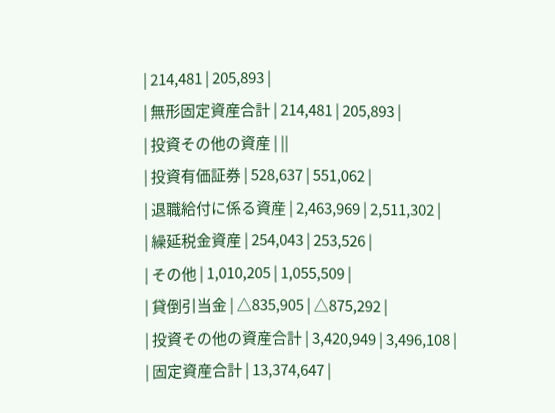| 214,481 | 205,893 |
| 無形固定資産合計 | 214,481 | 205,893 |
| 投資その他の資産 | ||
| 投資有価証券 | 528,637 | 551,062 |
| 退職給付に係る資産 | 2,463,969 | 2,511,302 |
| 繰延税金資産 | 254,043 | 253,526 |
| その他 | 1,010,205 | 1,055,509 |
| 貸倒引当金 | △835,905 | △875,292 |
| 投資その他の資産合計 | 3,420,949 | 3,496,108 |
| 固定資産合計 | 13,374,647 |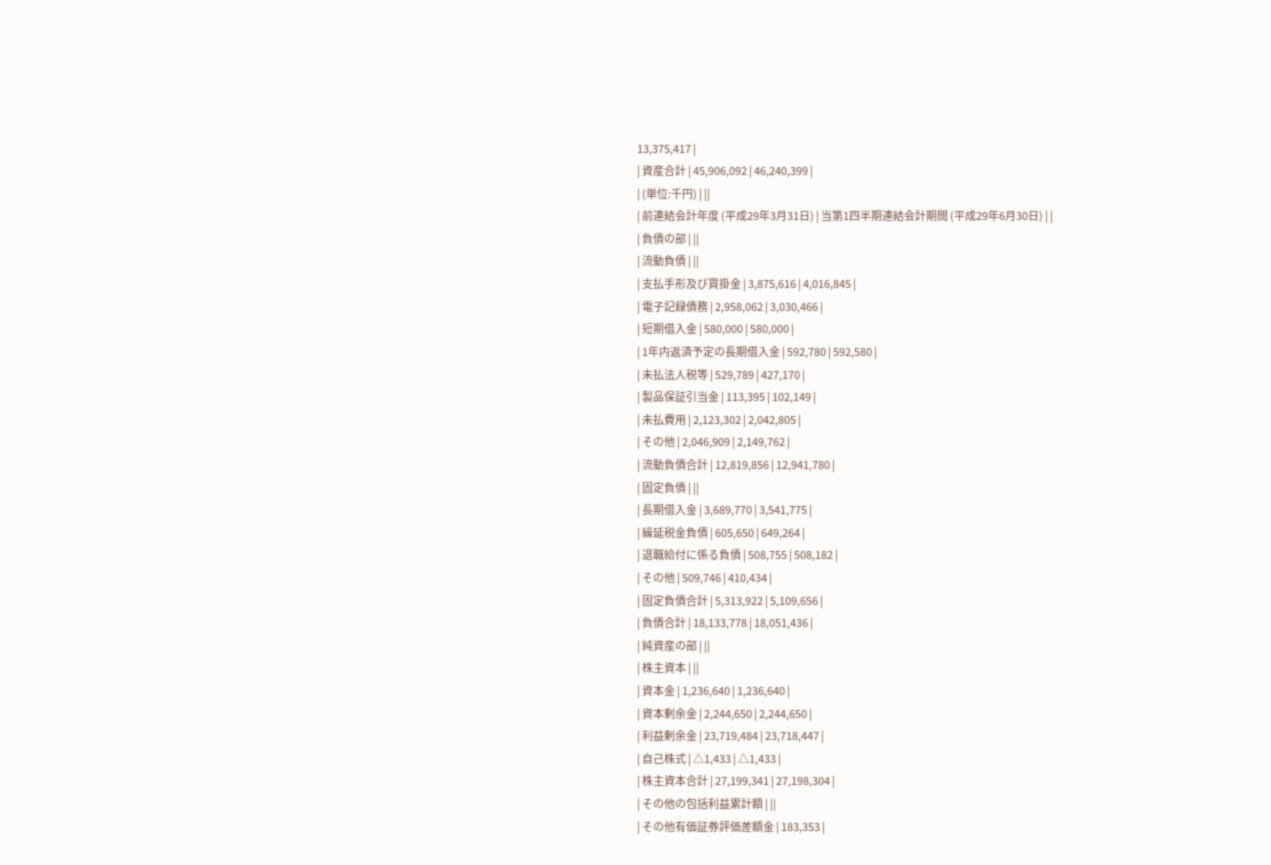13,375,417 |
| 資産合計 | 45,906,092 | 46,240,399 |
| (単位:千円) | ||
| 前連結会計年度 (平成29年3月31日) | 当第1四半期連結会計期間 (平成29年6月30日) | |
| 負債の部 | ||
| 流動負債 | ||
| 支払手形及び買掛金 | 3,875,616 | 4,016,845 |
| 電子記録債務 | 2,958,062 | 3,030,466 |
| 短期借入金 | 580,000 | 580,000 |
| 1年内返済予定の長期借入金 | 592,780 | 592,580 |
| 未払法人税等 | 529,789 | 427,170 |
| 製品保証引当金 | 113,395 | 102,149 |
| 未払費用 | 2,123,302 | 2,042,805 |
| その他 | 2,046,909 | 2,149,762 |
| 流動負債合計 | 12,819,856 | 12,941,780 |
| 固定負債 | ||
| 長期借入金 | 3,689,770 | 3,541,775 |
| 繰延税金負債 | 605,650 | 649,264 |
| 退職給付に係る負債 | 508,755 | 508,182 |
| その他 | 509,746 | 410,434 |
| 固定負債合計 | 5,313,922 | 5,109,656 |
| 負債合計 | 18,133,778 | 18,051,436 |
| 純資産の部 | ||
| 株主資本 | ||
| 資本金 | 1,236,640 | 1,236,640 |
| 資本剰余金 | 2,244,650 | 2,244,650 |
| 利益剰余金 | 23,719,484 | 23,718,447 |
| 自己株式 | △1,433 | △1,433 |
| 株主資本合計 | 27,199,341 | 27,198,304 |
| その他の包括利益累計額 | ||
| その他有価証券評価差額金 | 183,353 |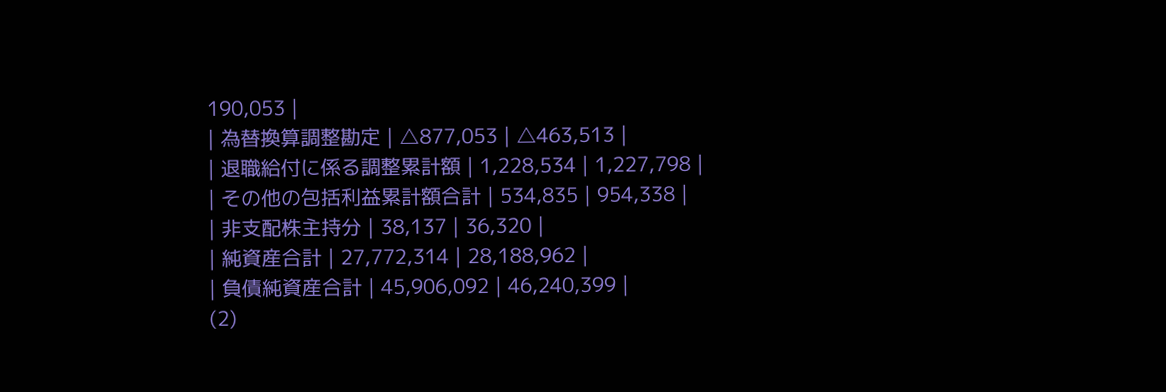190,053 |
| 為替換算調整勘定 | △877,053 | △463,513 |
| 退職給付に係る調整累計額 | 1,228,534 | 1,227,798 |
| その他の包括利益累計額合計 | 534,835 | 954,338 |
| 非支配株主持分 | 38,137 | 36,320 |
| 純資産合計 | 27,772,314 | 28,188,962 |
| 負債純資産合計 | 45,906,092 | 46,240,399 |
(2)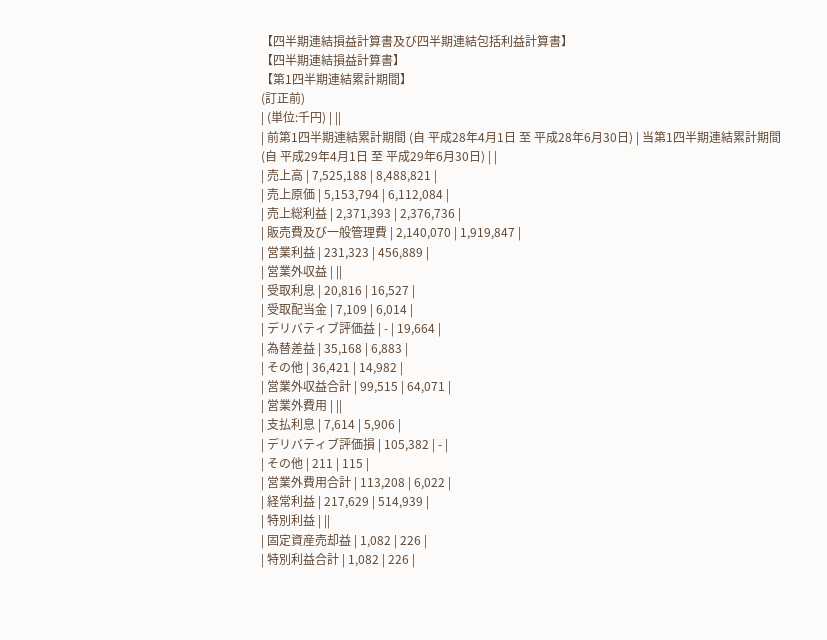【四半期連結損益計算書及び四半期連結包括利益計算書】
【四半期連結損益計算書】
【第1四半期連結累計期間】
(訂正前)
| (単位:千円) | ||
| 前第1四半期連結累計期間 (自 平成28年4月1日 至 平成28年6月30日) | 当第1四半期連結累計期間 (自 平成29年4月1日 至 平成29年6月30日) | |
| 売上高 | 7,525,188 | 8,488,821 |
| 売上原価 | 5,153,794 | 6,112,084 |
| 売上総利益 | 2,371,393 | 2,376,736 |
| 販売費及び一般管理費 | 2,140,070 | 1,919,847 |
| 営業利益 | 231,323 | 456,889 |
| 営業外収益 | ||
| 受取利息 | 20,816 | 16,527 |
| 受取配当金 | 7,109 | 6,014 |
| デリバティブ評価益 | - | 19,664 |
| 為替差益 | 35,168 | 6,883 |
| その他 | 36,421 | 14,982 |
| 営業外収益合計 | 99,515 | 64,071 |
| 営業外費用 | ||
| 支払利息 | 7,614 | 5,906 |
| デリバティブ評価損 | 105,382 | - |
| その他 | 211 | 115 |
| 営業外費用合計 | 113,208 | 6,022 |
| 経常利益 | 217,629 | 514,939 |
| 特別利益 | ||
| 固定資産売却益 | 1,082 | 226 |
| 特別利益合計 | 1,082 | 226 |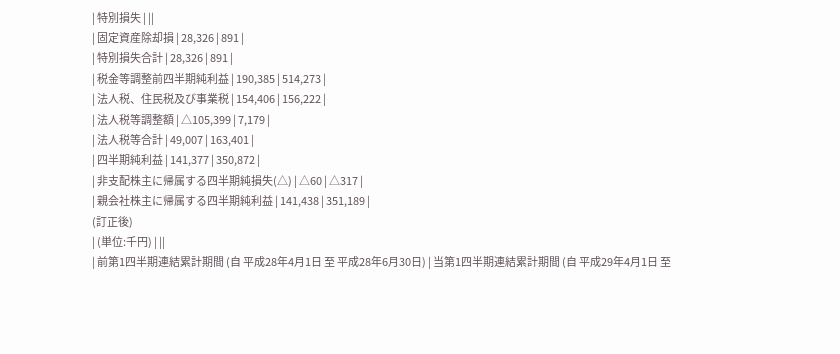| 特別損失 | ||
| 固定資産除却損 | 28,326 | 891 |
| 特別損失合計 | 28,326 | 891 |
| 税金等調整前四半期純利益 | 190,385 | 514,273 |
| 法人税、住民税及び事業税 | 154,406 | 156,222 |
| 法人税等調整額 | △105,399 | 7,179 |
| 法人税等合計 | 49,007 | 163,401 |
| 四半期純利益 | 141,377 | 350,872 |
| 非支配株主に帰属する四半期純損失(△) | △60 | △317 |
| 親会社株主に帰属する四半期純利益 | 141,438 | 351,189 |
(訂正後)
| (単位:千円) | ||
| 前第1四半期連結累計期間 (自 平成28年4月1日 至 平成28年6月30日) | 当第1四半期連結累計期間 (自 平成29年4月1日 至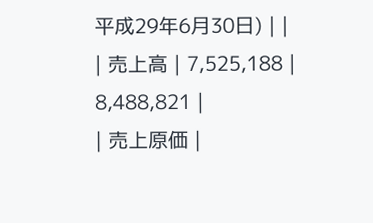平成29年6月30日) | |
| 売上高 | 7,525,188 | 8,488,821 |
| 売上原価 |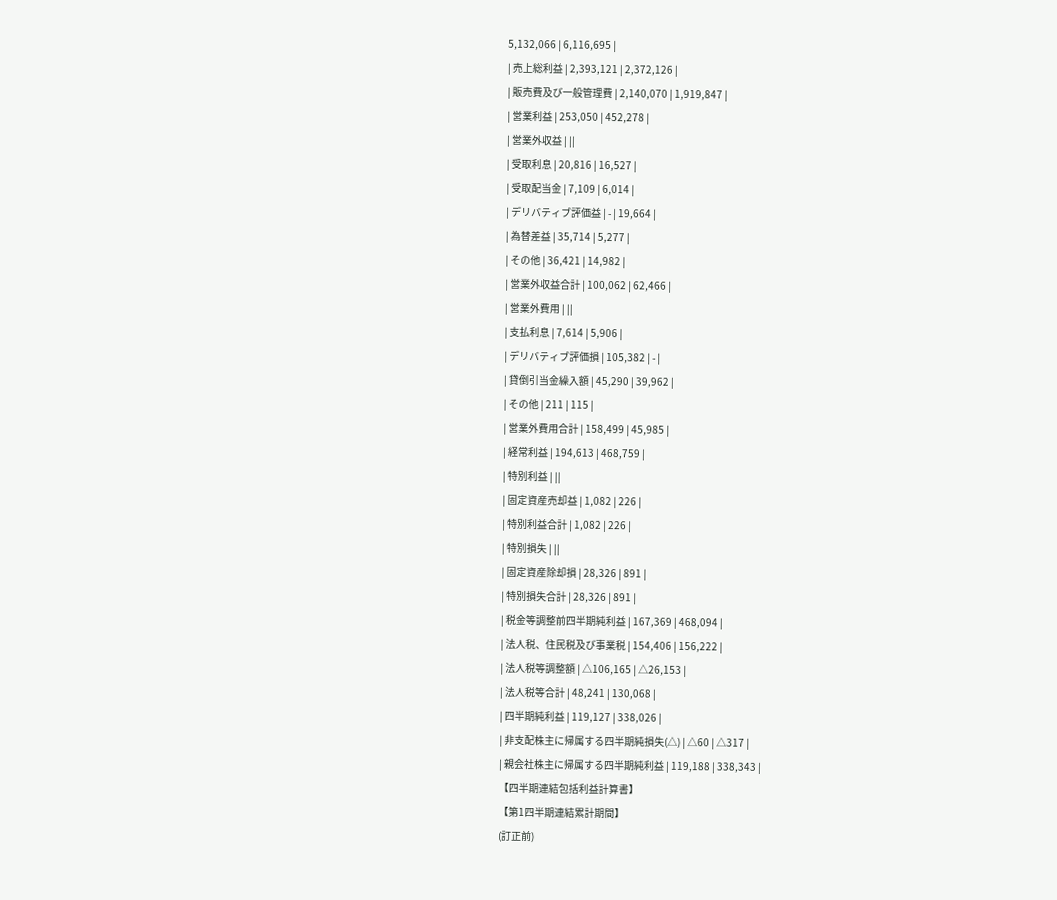5,132,066 | 6,116,695 |
| 売上総利益 | 2,393,121 | 2,372,126 |
| 販売費及び一般管理費 | 2,140,070 | 1,919,847 |
| 営業利益 | 253,050 | 452,278 |
| 営業外収益 | ||
| 受取利息 | 20,816 | 16,527 |
| 受取配当金 | 7,109 | 6,014 |
| デリバティブ評価益 | - | 19,664 |
| 為替差益 | 35,714 | 5,277 |
| その他 | 36,421 | 14,982 |
| 営業外収益合計 | 100,062 | 62,466 |
| 営業外費用 | ||
| 支払利息 | 7,614 | 5,906 |
| デリバティブ評価損 | 105,382 | - |
| 貸倒引当金繰入額 | 45,290 | 39,962 |
| その他 | 211 | 115 |
| 営業外費用合計 | 158,499 | 45,985 |
| 経常利益 | 194,613 | 468,759 |
| 特別利益 | ||
| 固定資産売却益 | 1,082 | 226 |
| 特別利益合計 | 1,082 | 226 |
| 特別損失 | ||
| 固定資産除却損 | 28,326 | 891 |
| 特別損失合計 | 28,326 | 891 |
| 税金等調整前四半期純利益 | 167,369 | 468,094 |
| 法人税、住民税及び事業税 | 154,406 | 156,222 |
| 法人税等調整額 | △106,165 | △26,153 |
| 法人税等合計 | 48,241 | 130,068 |
| 四半期純利益 | 119,127 | 338,026 |
| 非支配株主に帰属する四半期純損失(△) | △60 | △317 |
| 親会社株主に帰属する四半期純利益 | 119,188 | 338,343 |
【四半期連結包括利益計算書】
【第1四半期連結累計期間】
(訂正前)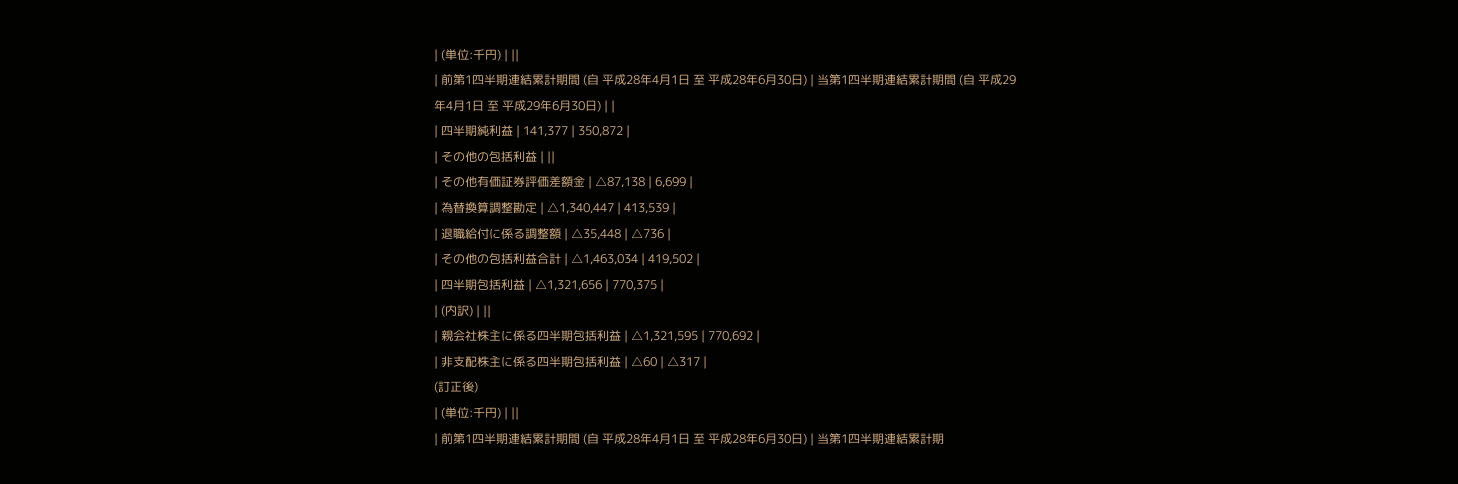| (単位:千円) | ||
| 前第1四半期連結累計期間 (自 平成28年4月1日 至 平成28年6月30日) | 当第1四半期連結累計期間 (自 平成29年4月1日 至 平成29年6月30日) | |
| 四半期純利益 | 141,377 | 350,872 |
| その他の包括利益 | ||
| その他有価証券評価差額金 | △87,138 | 6,699 |
| 為替換算調整勘定 | △1,340,447 | 413,539 |
| 退職給付に係る調整額 | △35,448 | △736 |
| その他の包括利益合計 | △1,463,034 | 419,502 |
| 四半期包括利益 | △1,321,656 | 770,375 |
| (内訳) | ||
| 親会社株主に係る四半期包括利益 | △1,321,595 | 770,692 |
| 非支配株主に係る四半期包括利益 | △60 | △317 |
(訂正後)
| (単位:千円) | ||
| 前第1四半期連結累計期間 (自 平成28年4月1日 至 平成28年6月30日) | 当第1四半期連結累計期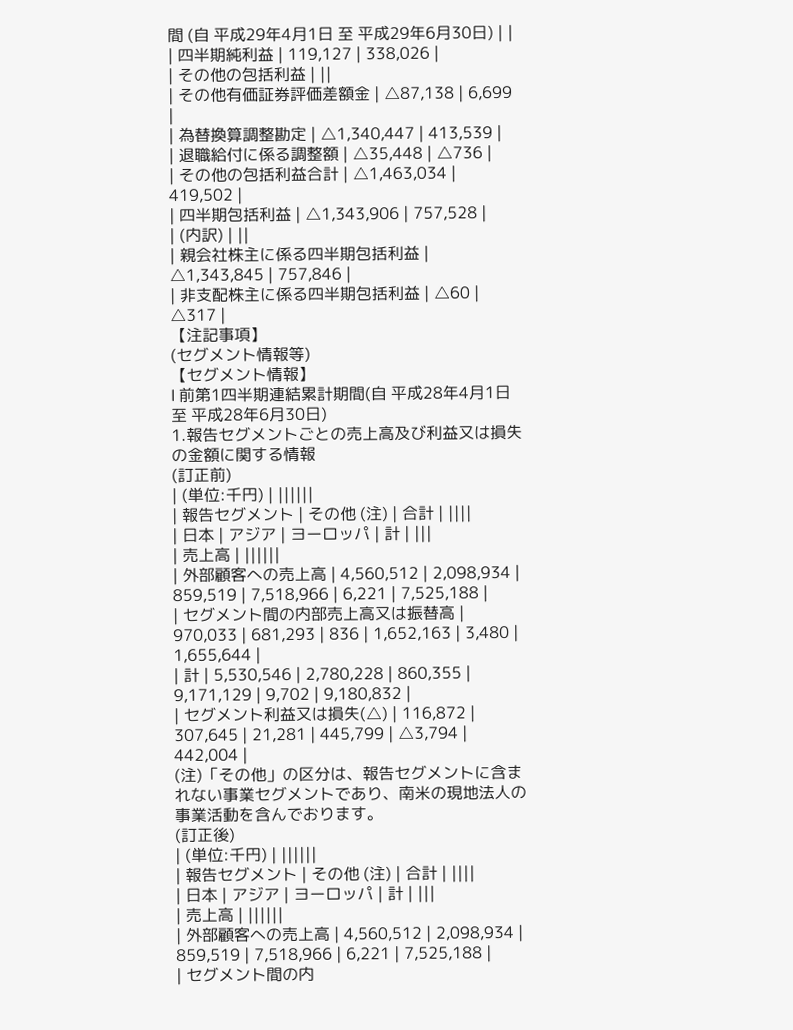間 (自 平成29年4月1日 至 平成29年6月30日) | |
| 四半期純利益 | 119,127 | 338,026 |
| その他の包括利益 | ||
| その他有価証券評価差額金 | △87,138 | 6,699 |
| 為替換算調整勘定 | △1,340,447 | 413,539 |
| 退職給付に係る調整額 | △35,448 | △736 |
| その他の包括利益合計 | △1,463,034 | 419,502 |
| 四半期包括利益 | △1,343,906 | 757,528 |
| (内訳) | ||
| 親会社株主に係る四半期包括利益 | △1,343,845 | 757,846 |
| 非支配株主に係る四半期包括利益 | △60 | △317 |
【注記事項】
(セグメント情報等)
【セグメント情報】
Ⅰ 前第1四半期連結累計期間(自 平成28年4月1日 至 平成28年6月30日)
1.報告セグメントごとの売上高及び利益又は損失の金額に関する情報
(訂正前)
| (単位:千円) | ||||||
| 報告セグメント | その他 (注) | 合計 | ||||
| 日本 | アジア | ヨーロッパ | 計 | |||
| 売上高 | ||||||
| 外部顧客への売上高 | 4,560,512 | 2,098,934 | 859,519 | 7,518,966 | 6,221 | 7,525,188 |
| セグメント間の内部売上高又は振替高 | 970,033 | 681,293 | 836 | 1,652,163 | 3,480 | 1,655,644 |
| 計 | 5,530,546 | 2,780,228 | 860,355 | 9,171,129 | 9,702 | 9,180,832 |
| セグメント利益又は損失(△) | 116,872 | 307,645 | 21,281 | 445,799 | △3,794 | 442,004 |
(注)「その他」の区分は、報告セグメントに含まれない事業セグメントであり、南米の現地法人の事業活動を含んでおります。
(訂正後)
| (単位:千円) | ||||||
| 報告セグメント | その他 (注) | 合計 | ||||
| 日本 | アジア | ヨーロッパ | 計 | |||
| 売上高 | ||||||
| 外部顧客への売上高 | 4,560,512 | 2,098,934 | 859,519 | 7,518,966 | 6,221 | 7,525,188 |
| セグメント間の内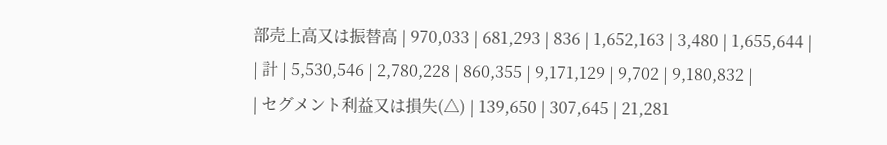部売上高又は振替高 | 970,033 | 681,293 | 836 | 1,652,163 | 3,480 | 1,655,644 |
| 計 | 5,530,546 | 2,780,228 | 860,355 | 9,171,129 | 9,702 | 9,180,832 |
| セグメント利益又は損失(△) | 139,650 | 307,645 | 21,281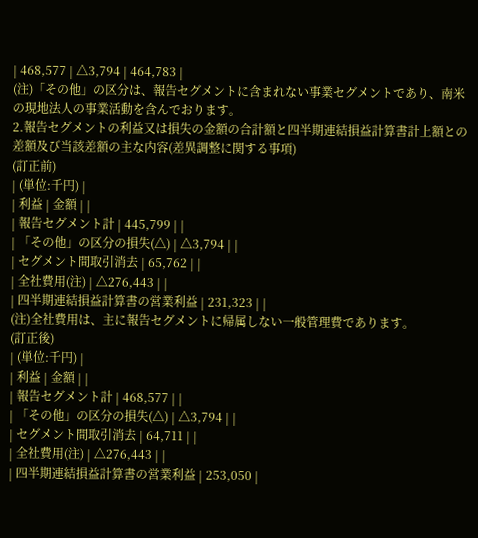| 468,577 | △3,794 | 464,783 |
(注)「その他」の区分は、報告セグメントに含まれない事業セグメントであり、南米の現地法人の事業活動を含んでおります。
2.報告セグメントの利益又は損失の金額の合計額と四半期連結損益計算書計上額との差額及び当該差額の主な内容(差異調整に関する事項)
(訂正前)
| (単位:千円) |
| 利益 | 金額 | |
| 報告セグメント計 | 445,799 | |
| 「その他」の区分の損失(△) | △3,794 | |
| セグメント間取引消去 | 65,762 | |
| 全社費用(注) | △276,443 | |
| 四半期連結損益計算書の営業利益 | 231,323 | |
(注)全社費用は、主に報告セグメントに帰属しない一般管理費であります。
(訂正後)
| (単位:千円) |
| 利益 | 金額 | |
| 報告セグメント計 | 468,577 | |
| 「その他」の区分の損失(△) | △3,794 | |
| セグメント間取引消去 | 64,711 | |
| 全社費用(注) | △276,443 | |
| 四半期連結損益計算書の営業利益 | 253,050 |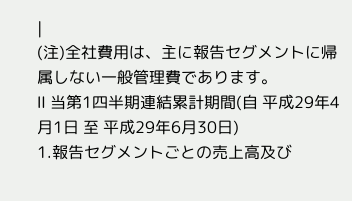|
(注)全社費用は、主に報告セグメントに帰属しない一般管理費であります。
Ⅱ 当第1四半期連結累計期間(自 平成29年4月1日 至 平成29年6月30日)
1.報告セグメントごとの売上高及び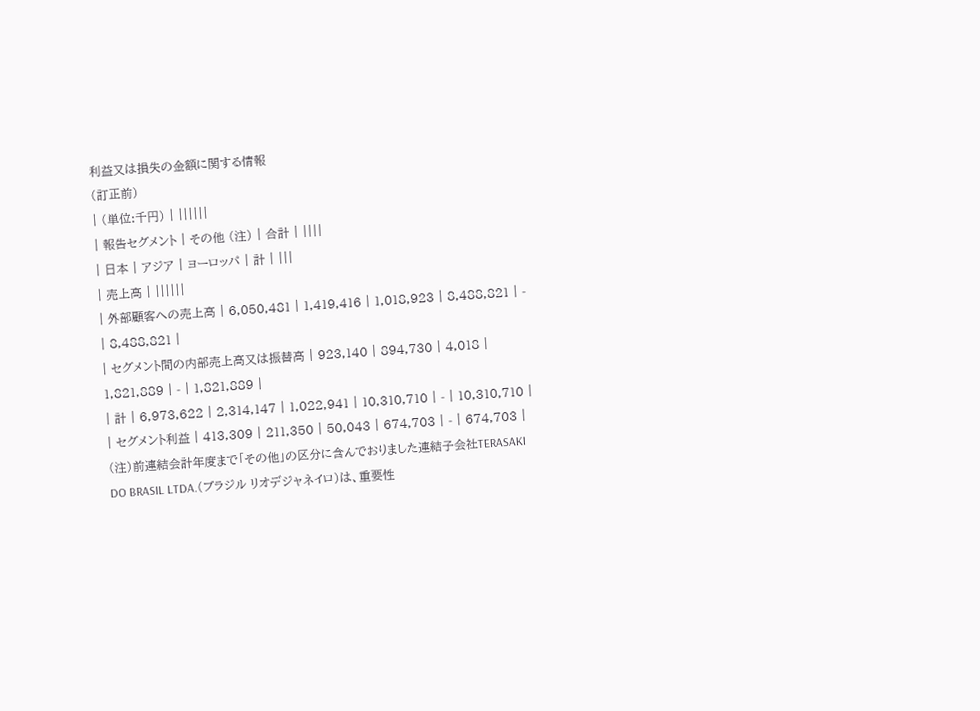利益又は損失の金額に関する情報
(訂正前)
| (単位:千円) | ||||||
| 報告セグメント | その他 (注) | 合計 | ||||
| 日本 | アジア | ヨーロッパ | 計 | |||
| 売上高 | ||||||
| 外部顧客への売上高 | 6,050,481 | 1,419,416 | 1,018,923 | 8,488,821 | - | 8,488,821 |
| セグメント間の内部売上高又は振替高 | 923,140 | 894,730 | 4,018 | 1,821,889 | - | 1,821,889 |
| 計 | 6,973,622 | 2,314,147 | 1,022,941 | 10,310,710 | - | 10,310,710 |
| セグメント利益 | 413,309 | 211,350 | 50,043 | 674,703 | - | 674,703 |
(注)前連結会計年度まで「その他」の区分に含んでおりました連結子会社TERASAKI DO BRASIL LTDA.(ブラジル リオデジャネイロ)は、重要性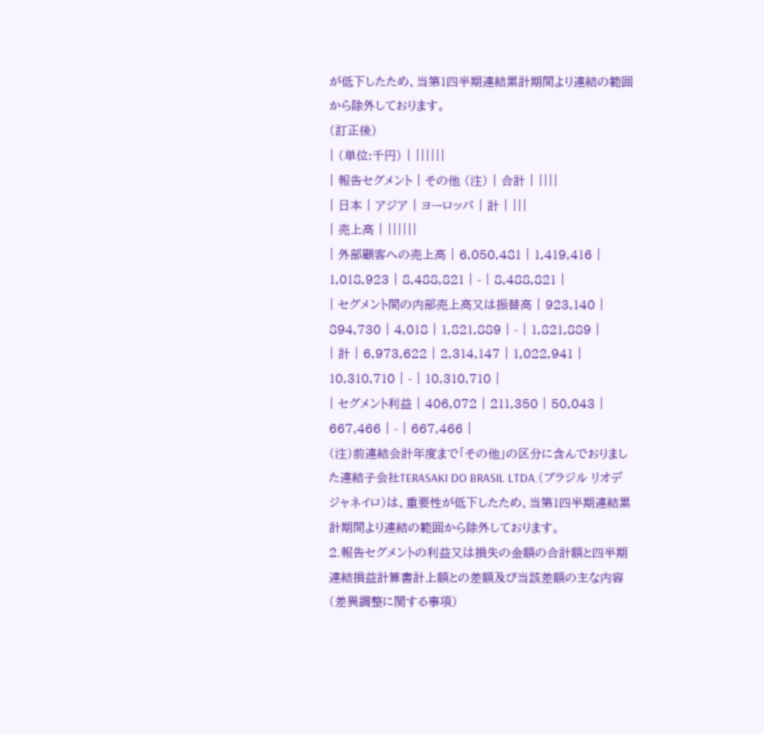が低下したため、当第1四半期連結累計期間より連結の範囲から除外しております。
(訂正後)
| (単位:千円) | ||||||
| 報告セグメント | その他 (注) | 合計 | ||||
| 日本 | アジア | ヨーロッパ | 計 | |||
| 売上高 | ||||||
| 外部顧客への売上高 | 6,050,481 | 1,419,416 | 1,018,923 | 8,488,821 | - | 8,488,821 |
| セグメント間の内部売上高又は振替高 | 923,140 | 894,730 | 4,018 | 1,821,889 | - | 1,821,889 |
| 計 | 6,973,622 | 2,314,147 | 1,022,941 | 10,310,710 | - | 10,310,710 |
| セグメント利益 | 406,072 | 211,350 | 50,043 | 667,466 | - | 667,466 |
(注)前連結会計年度まで「その他」の区分に含んでおりました連結子会社TERASAKI DO BRASIL LTDA.(ブラジル リオデジャネイロ)は、重要性が低下したため、当第1四半期連結累計期間より連結の範囲から除外しております。
2.報告セグメントの利益又は損失の金額の合計額と四半期連結損益計算書計上額との差額及び当該差額の主な内容(差異調整に関する事項)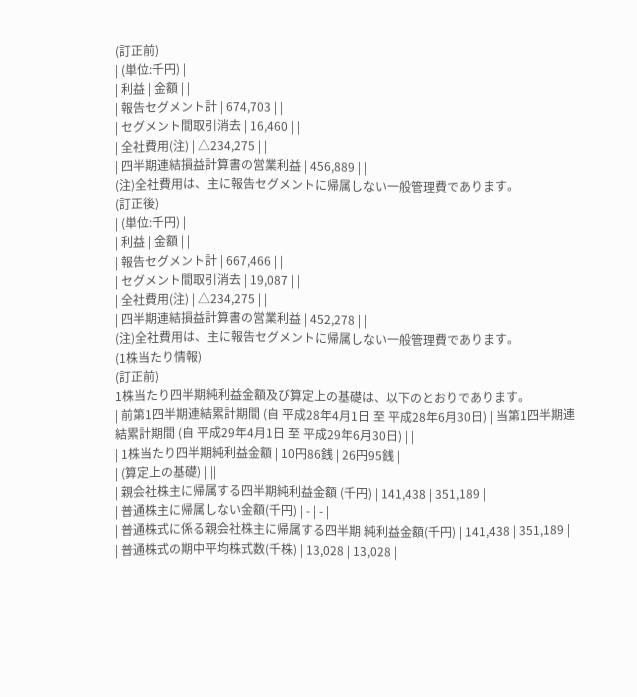(訂正前)
| (単位:千円) |
| 利益 | 金額 | |
| 報告セグメント計 | 674,703 | |
| セグメント間取引消去 | 16,460 | |
| 全社費用(注) | △234,275 | |
| 四半期連結損益計算書の営業利益 | 456,889 | |
(注)全社費用は、主に報告セグメントに帰属しない一般管理費であります。
(訂正後)
| (単位:千円) |
| 利益 | 金額 | |
| 報告セグメント計 | 667,466 | |
| セグメント間取引消去 | 19,087 | |
| 全社費用(注) | △234,275 | |
| 四半期連結損益計算書の営業利益 | 452,278 | |
(注)全社費用は、主に報告セグメントに帰属しない一般管理費であります。
(1株当たり情報)
(訂正前)
1株当たり四半期純利益金額及び算定上の基礎は、以下のとおりであります。
| 前第1四半期連結累計期間 (自 平成28年4月1日 至 平成28年6月30日) | 当第1四半期連結累計期間 (自 平成29年4月1日 至 平成29年6月30日) | |
| 1株当たり四半期純利益金額 | 10円86銭 | 26円95銭 |
| (算定上の基礎) | ||
| 親会社株主に帰属する四半期純利益金額 (千円) | 141,438 | 351,189 |
| 普通株主に帰属しない金額(千円) | - | - |
| 普通株式に係る親会社株主に帰属する四半期 純利益金額(千円) | 141,438 | 351,189 |
| 普通株式の期中平均株式数(千株) | 13,028 | 13,028 |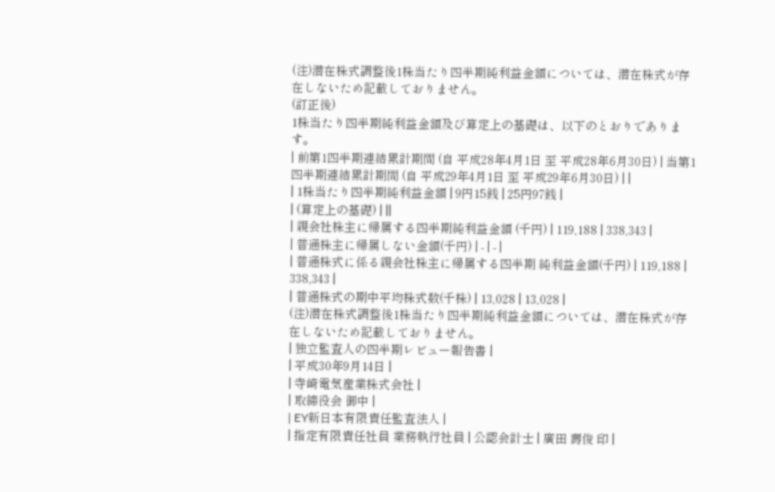(注)潜在株式調整後1株当たり四半期純利益金額については、潜在株式が存在しないため記載しておりません。
(訂正後)
1株当たり四半期純利益金額及び算定上の基礎は、以下のとおりであります。
| 前第1四半期連結累計期間 (自 平成28年4月1日 至 平成28年6月30日) | 当第1四半期連結累計期間 (自 平成29年4月1日 至 平成29年6月30日) | |
| 1株当たり四半期純利益金額 | 9円15銭 | 25円97銭 |
| (算定上の基礎) | ||
| 親会社株主に帰属する四半期純利益金額 (千円) | 119,188 | 338,343 |
| 普通株主に帰属しない金額(千円) | - | - |
| 普通株式に係る親会社株主に帰属する四半期 純利益金額(千円) | 119,188 | 338,343 |
| 普通株式の期中平均株式数(千株) | 13,028 | 13,028 |
(注)潜在株式調整後1株当たり四半期純利益金額については、潜在株式が存在しないため記載しておりません。
| 独立監査人の四半期レビュー報告書 |
| 平成30年9月14日 |
| 寺崎電気産業株式会社 |
| 取締役会 御中 |
| EY新日本有限責任監査法人 |
| 指定有限責任社員 業務執行社員 | 公認会計士 | 廣田 壽俊 印 |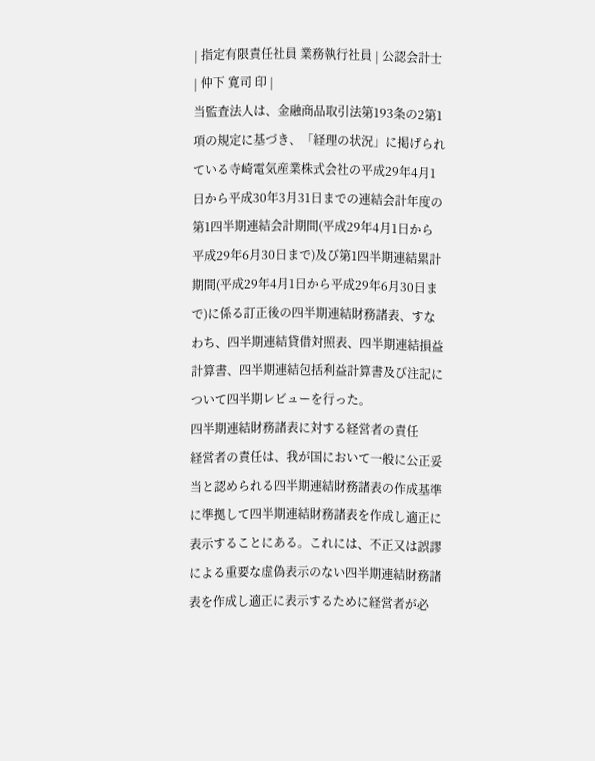| 指定有限責任社員 業務執行社員 | 公認会計士 | 仲下 寛司 印 |
当監査法人は、金融商品取引法第193条の2第1項の規定に基づき、「経理の状況」に掲げられている寺崎電気産業株式会社の平成29年4月1日から平成30年3月31日までの連結会計年度の第1四半期連結会計期間(平成29年4月1日から平成29年6月30日まで)及び第1四半期連結累計期間(平成29年4月1日から平成29年6月30日まで)に係る訂正後の四半期連結財務諸表、すなわち、四半期連結貸借対照表、四半期連結損益計算書、四半期連結包括利益計算書及び注記について四半期レビューを行った。
四半期連結財務諸表に対する経営者の責任
経営者の責任は、我が国において一般に公正妥当と認められる四半期連結財務諸表の作成基準に準拠して四半期連結財務諸表を作成し適正に表示することにある。これには、不正又は誤謬による重要な虚偽表示のない四半期連結財務諸表を作成し適正に表示するために経営者が必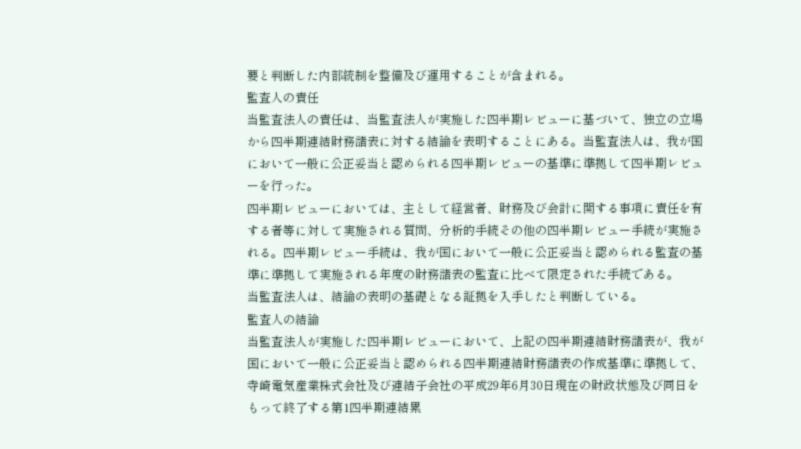要と判断した内部統制を整備及び運用することが含まれる。
監査人の責任
当監査法人の責任は、当監査法人が実施した四半期レビューに基づいて、独立の立場から四半期連結財務諸表に対する結論を表明することにある。当監査法人は、我が国において一般に公正妥当と認められる四半期レビューの基準に準拠して四半期レビューを行った。
四半期レビューにおいては、主として経営者、財務及び会計に関する事項に責任を有する者等に対して実施される質問、分析的手続その他の四半期レビュー手続が実施される。四半期レビュー手続は、我が国において一般に公正妥当と認められる監査の基準に準拠して実施される年度の財務諸表の監査に比べて限定された手続である。
当監査法人は、結論の表明の基礎となる証拠を入手したと判断している。
監査人の結論
当監査法人が実施した四半期レビューにおいて、上記の四半期連結財務諸表が、我が国において一般に公正妥当と認められる四半期連結財務諸表の作成基準に準拠して、寺崎電気産業株式会社及び連結子会社の平成29年6月30日現在の財政状態及び同日をもって終了する第1四半期連結累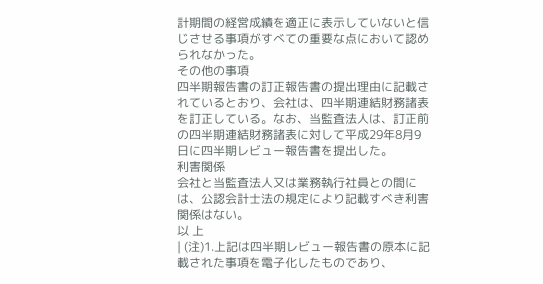計期間の経営成績を適正に表示していないと信じさせる事項がすべての重要な点において認められなかった。
その他の事項
四半期報告書の訂正報告書の提出理由に記載されているとおり、会社は、四半期連結財務諸表を訂正している。なお、当監査法人は、訂正前の四半期連結財務諸表に対して平成29年8月9日に四半期レビュー報告書を提出した。
利害関係
会社と当監査法人又は業務執行社員との間には、公認会計士法の規定により記載すべき利害関係はない。
以 上
| (注)1.上記は四半期レビュー報告書の原本に記載された事項を電子化したものであり、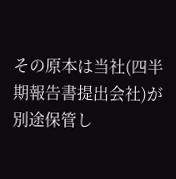その原本は当社(四半期報告書提出会社)が別途保管し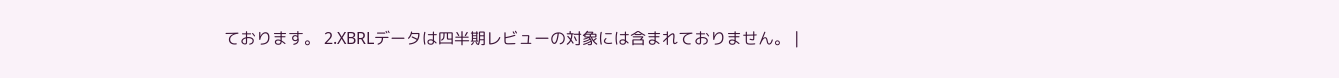ております。 2.XBRLデータは四半期レビューの対象には含まれておりません。 |